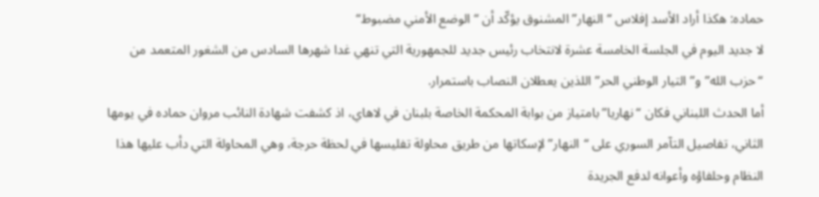حماده: هكذا أراد الأسد إفلاس “النهار” المشنوق يؤكّد أن “الوضع الأمني مضبوط“
لا جديد اليوم في الجلسة الخامسة عشرة لانتخاب رئيس جديد للجمهورية التي تنهي غدا شهرها السادس من الشغور المتعمد من “حزب الله” و”التيار الوطني الحر” اللذين يعطلان النصاب باستمرار.
أما الحدث اللبناني فكان “نهاريا” بامتياز من بوابة المحكمة الخاصة بلبنان في لاهاي، اذ كشفت شهادة النائب مروان حماده في يومها الثاني، تفاصيل التآمر السوري على “النهار” لإسكاتها من طريق محاولة تفليسها في لحظة حرجة، وهي المحاولة التي دأب عليها هذا النظام وحلفاؤه وأعوانه لدفع الجريدة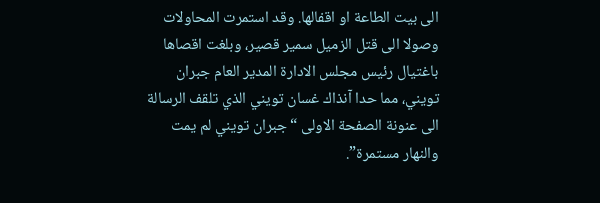الى بيت الطاعة او اقفالها. وقد استمرت المحاولات وصولا الى قتل الزميل سمير قصير، وبلغت اقصاها باغتيال رئيس مجلس الادارة المدير العام جبران تويني، مما حدا آنذاك غسان تويني الذي تلقف الرسالة الى عنونة الصفحة الاولى “جبران تويني لم يمت والنهار مستمرة”.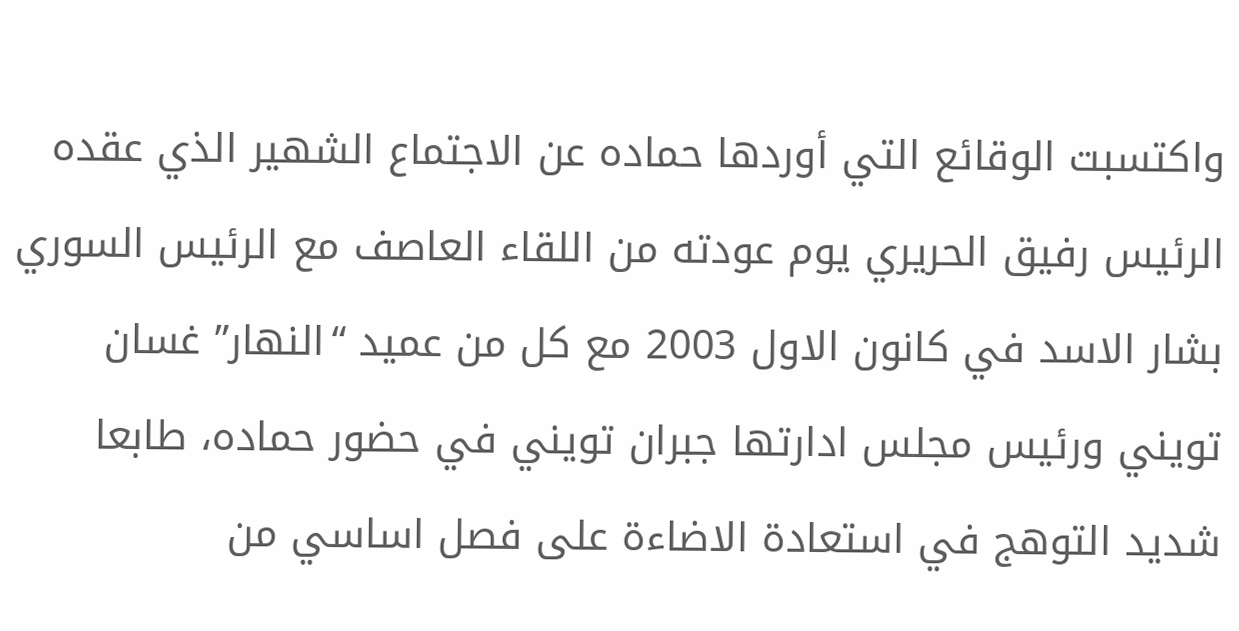واكتسبت الوقائع التي أوردها حماده عن الاجتماع الشهير الذي عقده الرئيس رفيق الحريري يوم عودته من اللقاء العاصف مع الرئيس السوري بشار الاسد في كانون الاول 2003 مع كل من عميد “النهار” غسان تويني ورئيس مجلس ادارتها جبران تويني في حضور حماده، طابعا شديد التوهج في استعادة الاضاءة على فصل اساسي من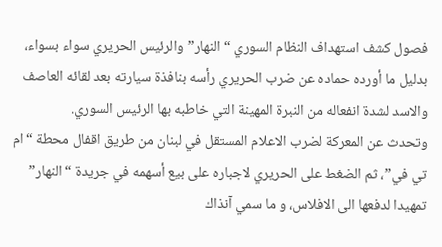فصول كشف استهداف النظام السوري “النهار” والرئيس الحريري سواء بسواء، بدليل ما أورده حماده عن ضرب الحريري رأسه بنافذة سيارته بعد لقائه العاصف والاسد لشدة انفعاله من النبرة المهينة التي خاطبه بها الرئيس السوري.
وتحدث عن المعركة لضرب الاعلام المستقل في لبنان من طريق اقفال محطة “ام تي في”، ثم الضغط على الحريري لاجباره على بيع أسهمه في جريدة “النهار” تمهيدا لدفعها الى الافلاس، و ما سمي آنذاك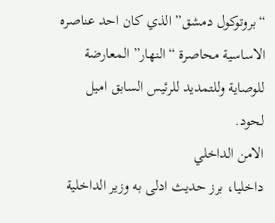“بروتوكول دمشق” الذي كان احد عناصره الاساسية محاصرة “النهار” المعارضة للوصاية وللتمديد للرئيس السابق اميل لحود.
الامن الداخلي
داخليا، برز حديث ادلى به وزير الداخلية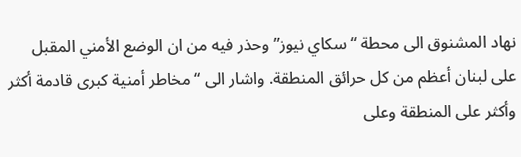نهاد المشنوق الى محطة “سكاي نيوز” وحذر فيه من ان الوضع الأمني المقبل على لبنان أعظم من كل حرائق المنطقة. واشار الى “مخاطر أمنية كبرى قادمة أكثر وأكثر على المنطقة وعلى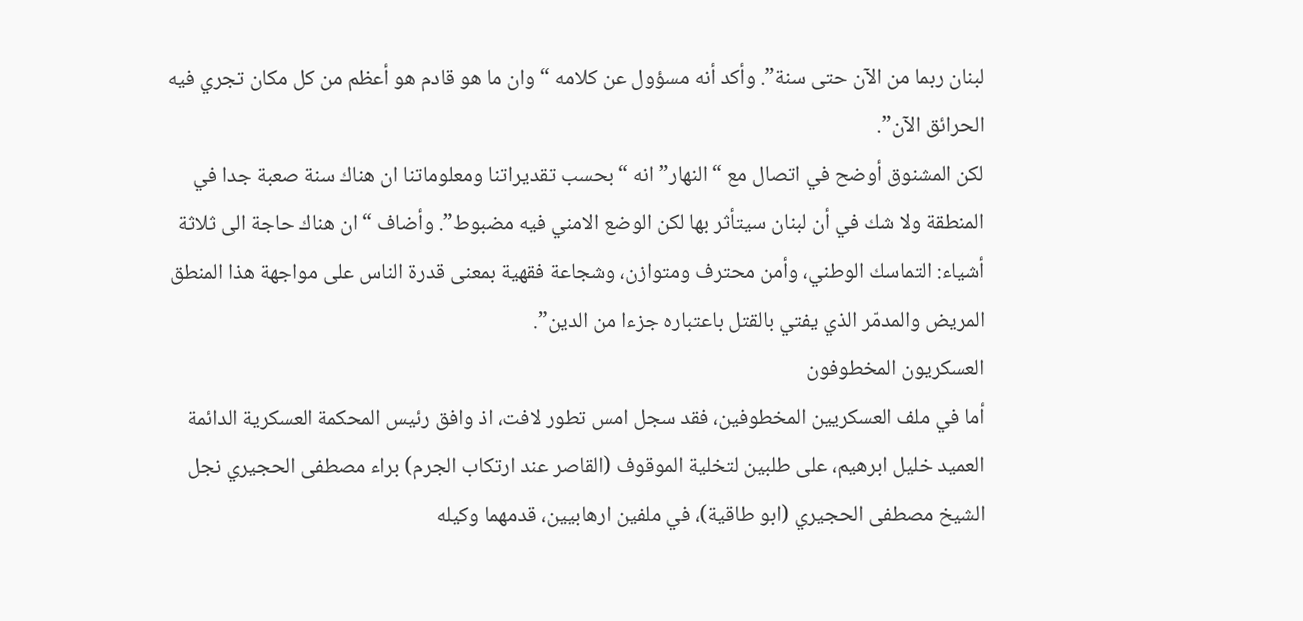لبنان ربما من الآن حتى سنة”. وأكد أنه مسؤول عن كلامه “وان ما هو قادم هو أعظم من كل مكان تجري فيه الحرائق الآن”.
لكن المشنوق أوضح في اتصال مع “النهار” انه “بحسب تقديراتنا ومعلوماتنا ان هناك سنة صعبة جدا في المنطقة ولا شك في أن لبنان سيتأثر بها لكن الوضع الامني فيه مضبوط”. وأضاف “ان هناك حاجة الى ثلاثة أشياء: التماسك الوطني، وأمن محترف ومتوازن، وشجاعة فقهية بمعنى قدرة الناس على مواجهة هذا المنطق المريض والمدمّر الذي يفتي بالقتل باعتباره جزءا من الدين”.
العسكريون المخطوفون
أما في ملف العسكريين المخطوفين، فقد سجل امس تطور لافت، اذ وافق رئيس المحكمة العسكرية الدائمة العميد خليل ابرهيم، على طلبين لتخلية الموقوف (القاصر عند ارتكاب الجرم) براء مصطفى الحجيري نجل الشيخ مصطفى الحجيري (ابو طاقية)، في ملفين ارهابيين، قدمهما وكيله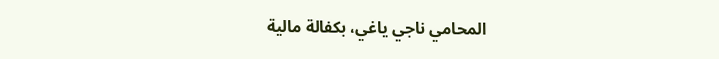المحامي ناجي ياغي، بكفالة مالية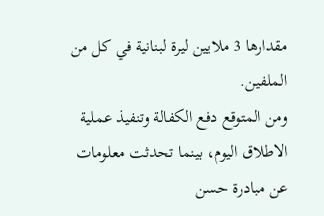مقدارها 3 ملايين ليرة لبنانية في كل من الملفين.
ومن المتوقع دفع الكفالة وتنفيذ عملية الاطلاق اليوم، بينما تحدثت معلومات عن مبادرة حسن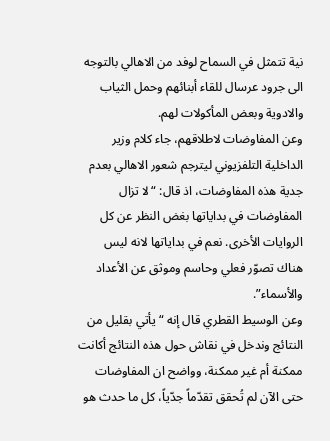نية تتمثل في السماح لوفد من الاهالي بالتوجه الى جرود عرسال للقاء أبنائهم وحمل الثياب والادوية وبعض المأكولات لهم.
وعن المفاوضات لاطلاقهم، جاء كلام وزير الداخلية التلفزيوني ليترجم شعور الاهالي بعدم جدية هذه المفاوضات، اذ قال: “لا تزال المفاوضات في بداياتها بغض النظر عن كل الروايات الأخرى. نعم في بداياتها لانه ليس هناك تصوّر فعلي وحاسم وموثق عن الأعداد والأسماء”.
وعن الوسيط القطري قال إنه “يأتي بقليل من النتائج وندخل في نقاش حول هذه النتائج أكانت ممكنة أم غير ممكنة، وواضح ان المفاوضات حتى الآن لم تُحقق تقدّماً جدّياً، كل ما حدث هو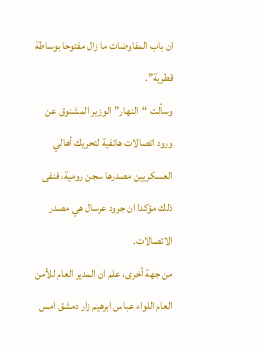ان باب المفاوضات ما زال مفتوحا بوساطة قطرية”.
وسألت “النهار” الوزير المشنوق عن ورود اتصالات هاتفية لتحريك أهالي العسكريين مصدرها سجن رومية، فنفى ذلك مؤكدا ان جرود عرسال هي مصدر الاتصالات.
من جهة أخرى، علم ان المدير العام للأمن العام اللواء عباس ابرهيم زار دمشق امس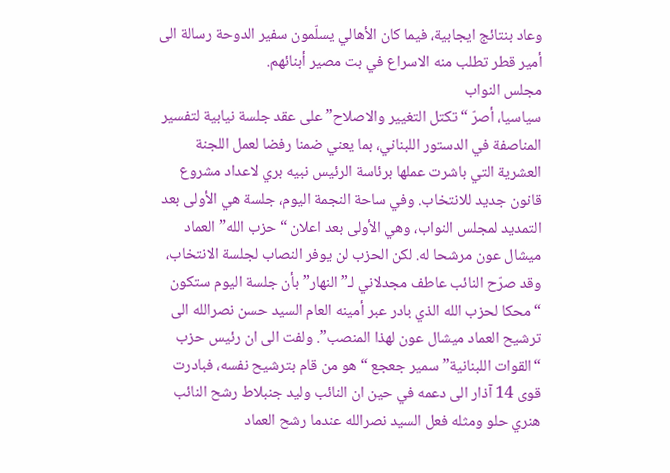وعاد بنتائج ايجابية، فيما كان الأهالي يسلّمون سفير الدوحة رسالة الى أمير قطر تطلب منه الاسراع في بت مصير أبنائهم.
مجلس النواب
سياسيا، أصرّ “تكتل التغيير والاصلاح” على عقد جلسة نيابية لتفسير المناصفة في الدستور اللبناني، بما يعني ضمنا رفضا لعمل اللجنة العشرية التي باشرت عملها برئاسة الرئيس نبيه بري لاعداد مشروع قانون جديد للانتخاب. وفي ساحة النجمة اليوم، جلسة هي الأولى بعد التمديد لمجلس النواب، وهي الأولى بعد اعلان “حزب الله” العماد ميشال عون مرشحا له. لكن الحزب لن يوفر النصاب لجلسة الانتخاب، وقد صرّح النائب عاطف مجدلاني لـ”النهار” بأن جلسة اليوم ستكون “محكا لحزب الله الذي بادر عبر أمينه العام السيد حسن نصرالله الى ترشيح العماد ميشال عون لهذا المنصب”. ولفت الى ان رئيس حزب “القوات اللبنانية” سمير جعجع “هو من قام بترشيح نفسه، فبادرت قوى 14 آذار الى دعمه في حين ان النائب وليد جنبلاط رشح النائب هنري حلو ومثله فعل السيد نصرالله عندما رشح العماد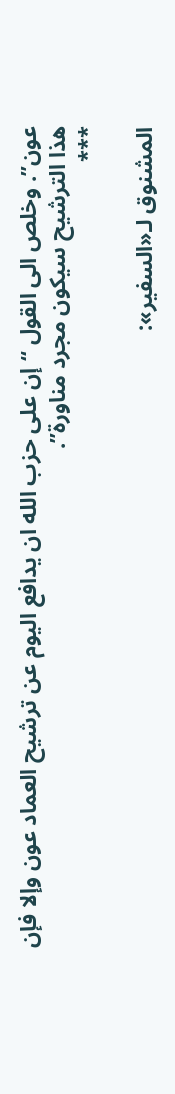عون”. وخلص الى القول “إن على حزب الله ان يدافع اليوم عن ترشيح العماد عون وإلا فإن هذا الترشيح سيكون مجرد مناورة”.
***

المشنوق لـ«السفير»: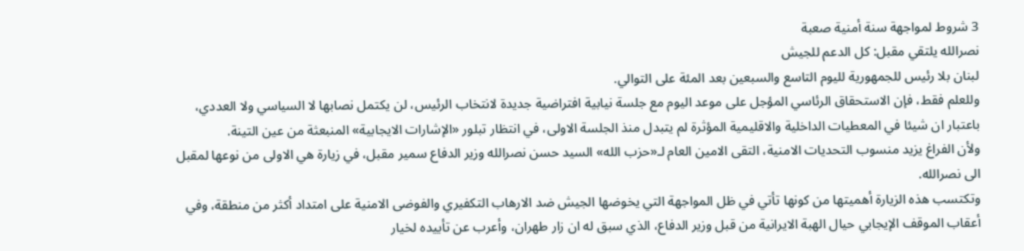3 شروط لمواجهة سنة أمنية صعبة
نصرالله يلتقي مقبل: كل الدعم للجيش
لبنان بلا رئيس للجمهورية لليوم التاسع والسبعين بعد المئة على التوالي.
وللعلم فقط، فإن الاستحقاق الرئاسي المؤجل على موعد اليوم مع جلسة نيابية افتراضية جديدة لانتخاب الرئيس، لن يكتمل نصابها لا السياسي ولا العددي، باعتبار ان شيئا في المعطيات الداخلية والاقليمية المؤثرة لم يتبدل منذ الجلسة الاولى، في انتظار تبلور «الإشارات الايجابية» المنبعثة من عين التينة.
ولأن الفراغ يزيد منسوب التحديات الامنية، التقى الامين العام لـ«حزب الله» السيد حسن نصرالله وزير الدفاع سمير مقبل، في زيارة هي الاولى من نوعها لمقبل الى نصرالله.
وتكتسب هذه الزيارة أهميتها من كونها تأتي في ظل المواجهة التي يخوضها الجيش ضد الارهاب التكفيري والفوضى الامنية على امتداد أكثر من منطقة، وفي أعقاب الموقف الإيجابي حيال الهبة الايرانية من قبل وزير الدفاع، الذي سبق له ان زار طهران، وأعرب عن تأييده لخيار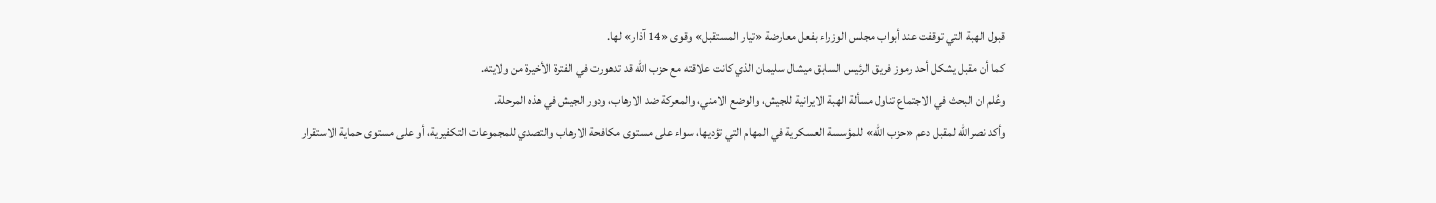قبول الهبة التي توقفت عند أبواب مجلس الوزراء بفعل معارضة «تيار المستقبل» وقوى «14 آذار» لها.
كما أن مقبل يشكل أحد رموز فريق الرئيس السابق ميشال سليمان الذي كانت علاقته مع حزب الله قد تدهورت في الفترة الأخيرة من ولايته.
وعُلم ان البحث في الاجتماع تناول مسألة الهبة الايرانية للجيش، والوضع الامني، والمعركة ضد الارهاب، ودور الجيش في هذه المرحلة.
وأكد نصرالله لمقبل دعم «حزب الله» للمؤسسة العسكرية في المهام التي تؤديها، سواء على مستوى مكافحة الارهاب والتصدي للمجموعات التكفيرية، أو على مستوى حماية الاستقرار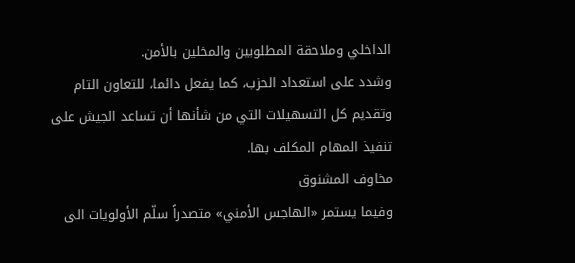الداخلي وملاحقة المطلوبين والمخلين بالأمن.
وشدد على استعداد الحزب، كما يفعل دائما، للتعاون التام وتقديم كل التسهيلات التي من شأنها أن تساعد الجيش على تنفيذ المهام المكلف بها.
مخاوف المشنوق
وفيما يستمر «الهاجس الأمني» متصدراً سلّم الأولويات الى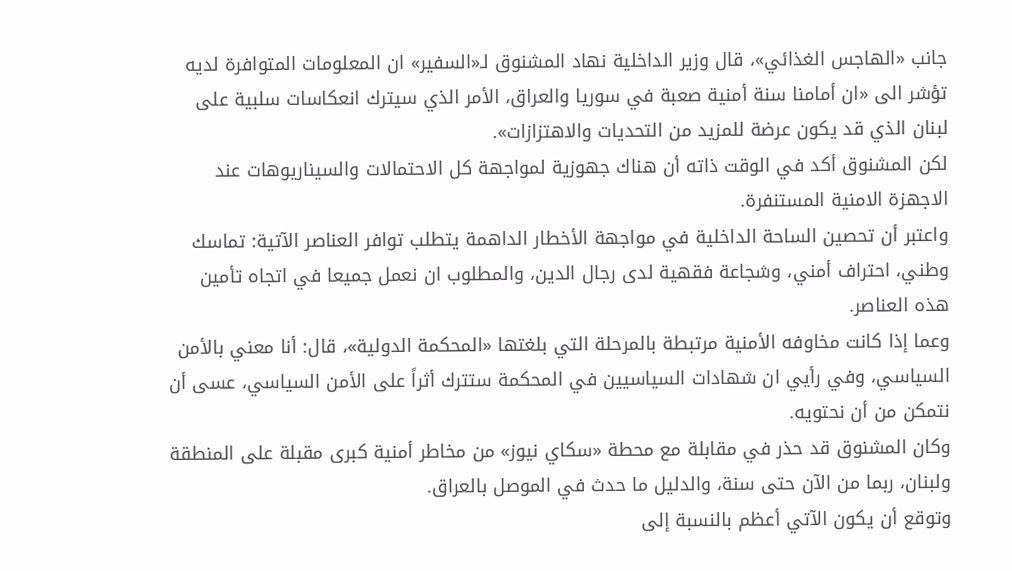جانب «الهاجس الغذائي»، قال وزير الداخلية نهاد المشنوق لـ«السفير» ان المعلومات المتوافرة لديه تؤشر الى «ان أمامنا سنة أمنية صعبة في سوريا والعراق، الأمر الذي سيترك انعكاسات سلبية على لبنان الذي قد يكون عرضة للمزيد من التحديات والاهتزازات».
لكن المشنوق أكد في الوقت ذاته أن هناك جهوزية لمواجهة كل الاحتمالات والسيناريوهات عند الاجهزة الامنية المستنفرة.
واعتبر أن تحصين الساحة الداخلية في مواجهة الأخطار الداهمة يتطلب توافر العناصر الآتية: تماسك وطني، احتراف أمني، وشجاعة فقهية لدى رجال الدين، والمطلوب ان نعمل جميعا في اتجاه تأمين هذه العناصر.
وعما إذا كانت مخاوفه الأمنية مرتبطة بالمرحلة التي بلغتها «المحكمة الدولية»، قال: أنا معني بالأمن السياسي، وفي رأيي ان شهادات السياسيين في المحكمة ستترك أثراً على الأمن السياسي، عسى أن نتمكن من أن نحتويه.
وكان المشنوق قد حذر في مقابلة مع محطة «سكاي نيوز» من مخاطر أمنية كبرى مقبلة على المنطقة ولبنان، ربما من الآن حتى سنة، والدليل ما حدث في الموصل بالعراق.
وتوقع أن يكون الآتي أعظم بالنسبة إلى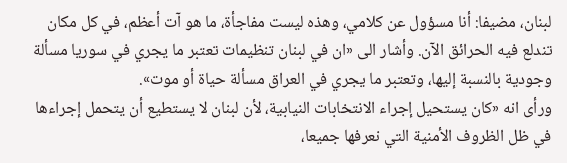لبنان، مضيفا: أنا مسؤول عن كلامي، وهذه ليست مفاجأة، ما هو آت أعظم، في كل مكان تندلع فيه الحرائق الآن. وأشار الى «ان في لبنان تنظيمات تعتبر ما يجري في سوريا مسألة وجودية بالنسبة إليها، وتعتبر ما يجري في العراق مسألة حياة أو موت».
ورأى انه «كان يستحيل إجراء الانتخابات النيابية، لأن لبنان لا يستطيع أن يتحمل إجراءها في ظل الظروف الأمنية التي نعرفها جميعا،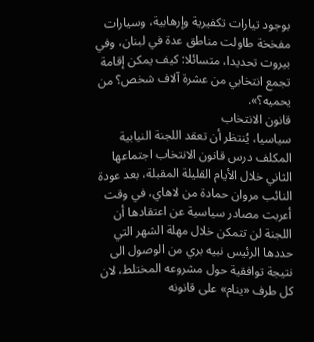بوجود تيارات تكفيرية وإرهابية، وسيارات مفخخة طاولت مناطق عدة في لبنان، وفي بيروت تحديدا، متسائلا: كيف يمكن إقامة تجمع انتخابي من عشرة آلاف شخص؟ من يحميه؟».
قانون الانتخاب
سياسيا، يُنتظر أن تعقد اللجنة النيابية المكلف درس قانون الانتخاب اجتماعها الثاني خلال الأيام القليلة المقبلة، بعد عودة النائب مروان حمادة من لاهاي، في وقت أعربت مصادر سياسية عن اعتقادها أن اللجنة لن تتمكن خلال مهلة الشهر التي حددها الرئيس نبيه بري من الوصول الى نتيجة توافقية حول مشروعه المختلط، لان كل طرف «ينام» على قانونه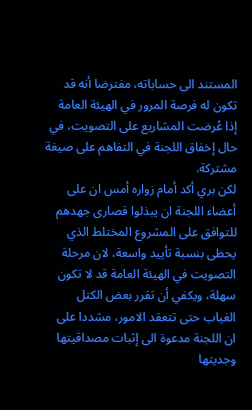المستند الى حساباته، مفترضا أنه قد تكون له فرصة المرور في الهيئة العامة إذا عُرضت المشاريع على التصويت، في حال إخفاق اللجنة في التفاهم على صيغة مشتركة.
لكن بري أكد أمام زواره أمس ان على أعضاء اللجنة ان يبذلوا قصارى جهدهم للتوافق على المشروع المختلط الذي يحظى بنسبة تأييد واسعة، لان مرحلة التصويت في الهيئة العامة قد لا تكون سهلة، ويكفي أن تقرر بعض الكتل الغياب حتى تتعقد الامور، مشددا على ان اللجنة مدعوة الى إثبات مصداقيتها وجديتها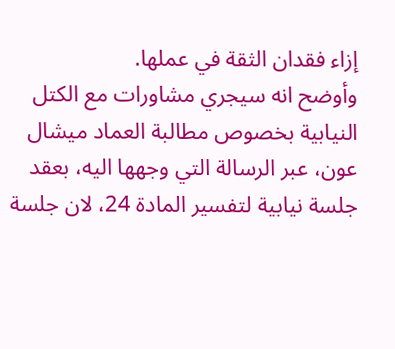إزاء فقدان الثقة في عملها.
وأوضح انه سيجري مشاورات مع الكتل النيابية بخصوص مطالبة العماد ميشال عون، عبر الرسالة التي وجهها اليه، بعقد جلسة نيابية لتفسير المادة 24، لان جلسة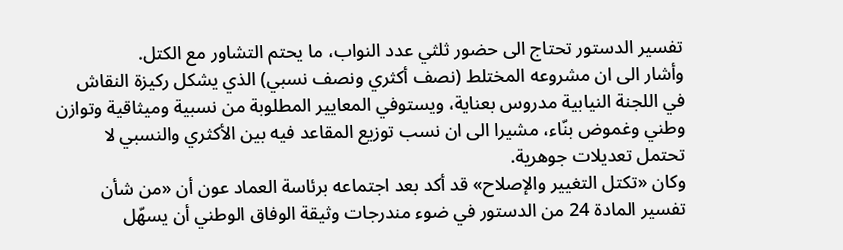تفسير الدستور تحتاج الى حضور ثلثي عدد النواب، ما يحتم التشاور مع الكتل.
وأشار الى ان مشروعه المختلط (نصف أكثري ونصف نسبي) الذي يشكل ركيزة النقاش في اللجنة النيابية مدروس بعناية، ويستوفي المعايير المطلوبة من نسبية وميثاقية وتوازن وطني وغموض بنّاء، مشيرا الى ان نسب توزيع المقاعد فيه بين الأكثري والنسبي لا تحتمل تعديلات جوهرية.
وكان «تكتل التغيير والإصلاح» قد أكد بعد اجتماعه برئاسة العماد عون أن «من شأن تفسير المادة 24 من الدستور في ضوء مندرجات وثيقة الوفاق الوطني أن يسهّل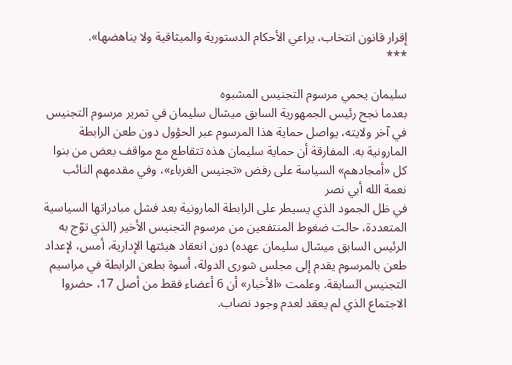إقرار قانون انتخاب، يراعي الأحكام الدستورية والميثاقية ولا يناهضها».
***

سليمان يحمي مرسوم التجنيس المشبوه
بعدما نجح رئيس الجمهورية السابق ميشال سليمان في تمرير مرسوم التجنيس في آخر ولايته، يواصل حماية هذا المرسوم عبر الحؤول دون طعن الرابطة المارونية به. المفارقة أن حماية سليمان هذه تتقاطع مع مواقف بعض من بنوا كل «أمجادهم» السياسة على رفض «تجنيس الغرباء»، وفي مقدمهم النائب نعمة الله أبي نصر
في ظل الجمود الذي يسيطر على الرابطة المارونية بعد فشل مبادراتها السياسية المتعددة، حالت ضغوط المنتفعين من مرسوم التجنيس الأخير (الذي توّج به الرئيس السابق ميشال سليمان عهده) دون انعقاد هيئتها الإدارية، أمس، لإعداد طعن بالمرسوم يقدم إلى مجلس شورى الدولة، أسوة بطعن الرابطة في مراسيم التجنيس السابقة. وعلمت «الأخبار» أن 6 أعضاء فقط من أصل 17، حضروا الاجتماع الذي لم يعقد لعدم وجود نصاب.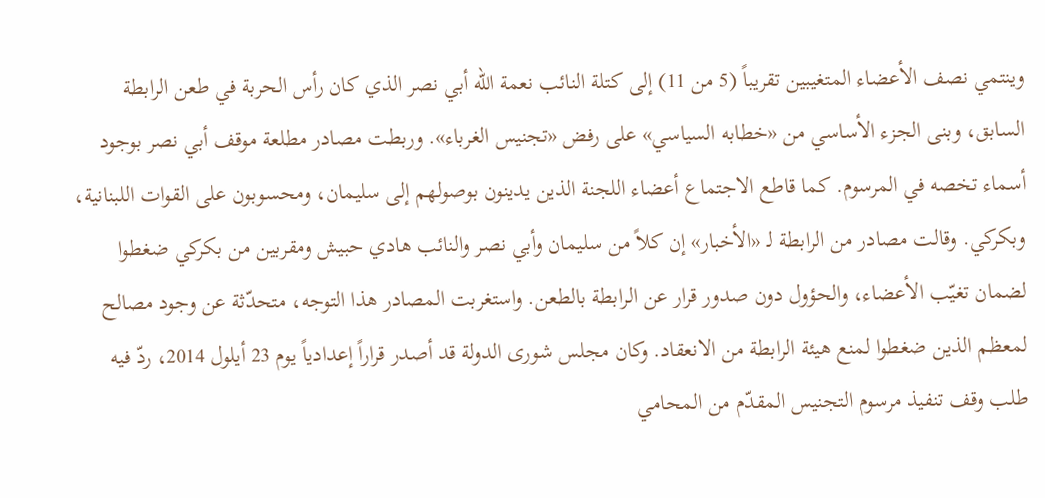وينتمي نصف الأعضاء المتغيبين تقريباً (5 من 11) إلى كتلة النائب نعمة الله أبي نصر الذي كان رأس الحربة في طعن الرابطة السابق، وبنى الجزء الأساسي من «خطابه السياسي» على رفض «تجنيس الغرباء». وربطت مصادر مطلعة موقف أبي نصر بوجود أسماء تخصه في المرسوم. كما قاطع الاجتماع أعضاء اللجنة الذين يدينون بوصولهم إلى سليمان، ومحسوبون على القوات اللبنانية، وبكركي. وقالت مصادر من الرابطة لـ «الأخبار» إن كلاً من سليمان وأبي نصر والنائب هادي حبيش ومقربين من بكركي ضغطوا لضمان تغيّب الأعضاء، والحؤول دون صدور قرار عن الرابطة بالطعن. واستغربت المصادر هذا التوجه، متحدّثة عن وجود مصالح لمعظم الذين ضغطوا لمنع هيئة الرابطة من الانعقاد. وكان مجلس شورى الدولة قد أصدر قراراً إعدادياً يوم 23 أيلول 2014، ردّ فيه طلب وقف تنفيذ مرسوم التجنيس المقدّم من المحامي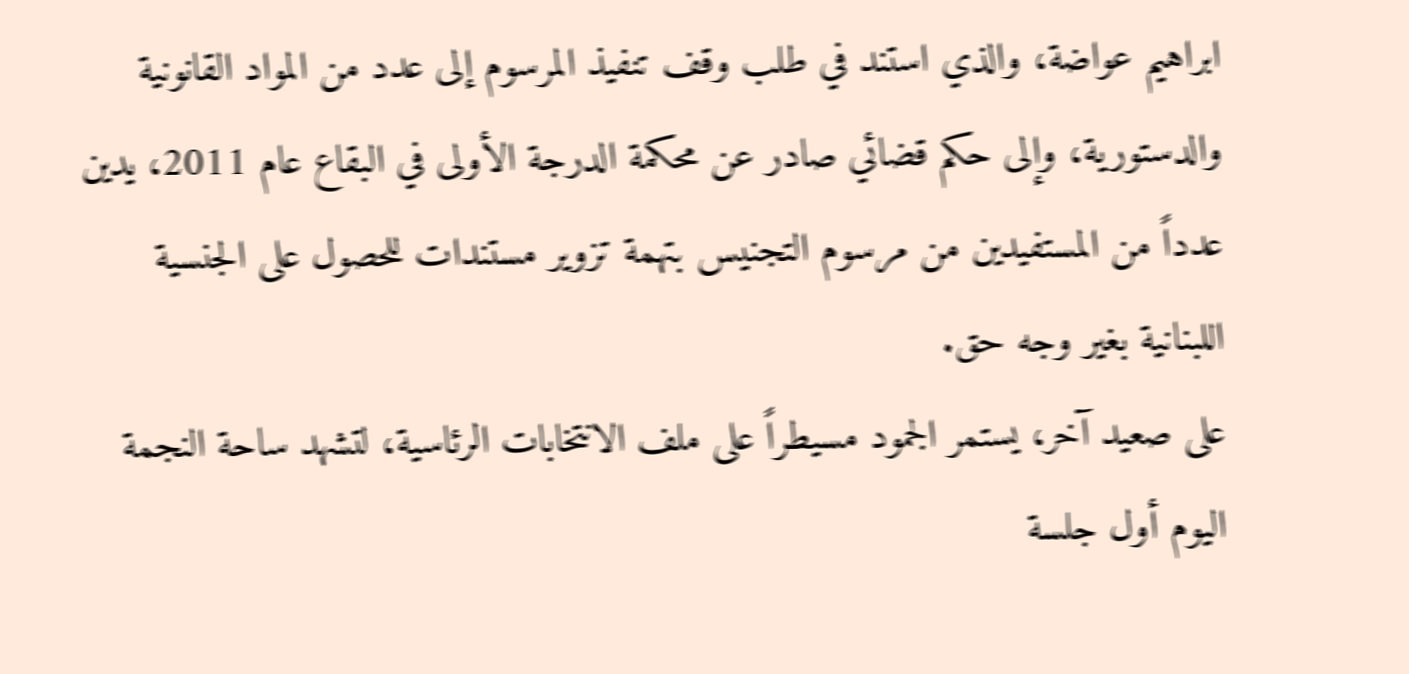ابراهيم عواضة، والذي استند في طلب وقف تنفيذ المرسوم إلى عدد من المواد القانونية والدستورية، وإلى حكم قضائي صادر عن محكمة الدرجة الأولى في البقاع عام 2011، يدين عدداً من المستفيدين من مرسوم التجنيس بتهمة تزوير مستندات للحصول على الجنسية اللبنانية بغير وجه حق.
على صعيد آخر، يستمر الجمود مسيطراً على ملف الانتخابات الرئاسية، لتشهد ساحة النجمة اليوم أول جلسة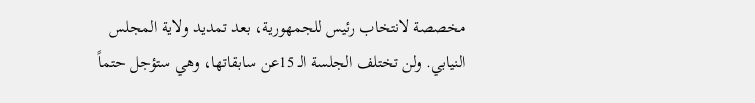مخصصة لانتخاب رئيس للجمهورية، بعد تمديد ولاية المجلس النيابي. ولن تختلف الجلسة الـ 15عن سابقاتها، وهي ستؤجل حتماً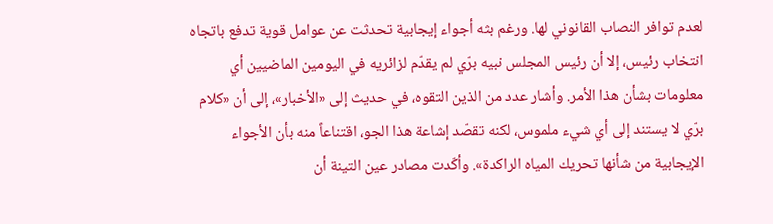لعدم توافر النصاب القانوني لها. ورغم بثه أجواء إيجابية تحدثت عن عوامل قوية تدفع باتجاه انتخاب رئيس، إلا أن رئيس المجلس نبيه برّي لم يقدّم لزائريه في اليومين الماضيين أي معلومات بشأن هذا الأمر. وأشار عدد من الذين التقوه، في حديث إلى «الأخبار»، إلى أن «كلام برّي لا يستند إلى أي شيء ملموس، لكنه تقصّد إشاعة هذا الجو، اقتناعاً منه بأن الأجواء الإيجابية من شأنها تحريك المياه الراكدة». وأكّدت مصادر عين التينة أن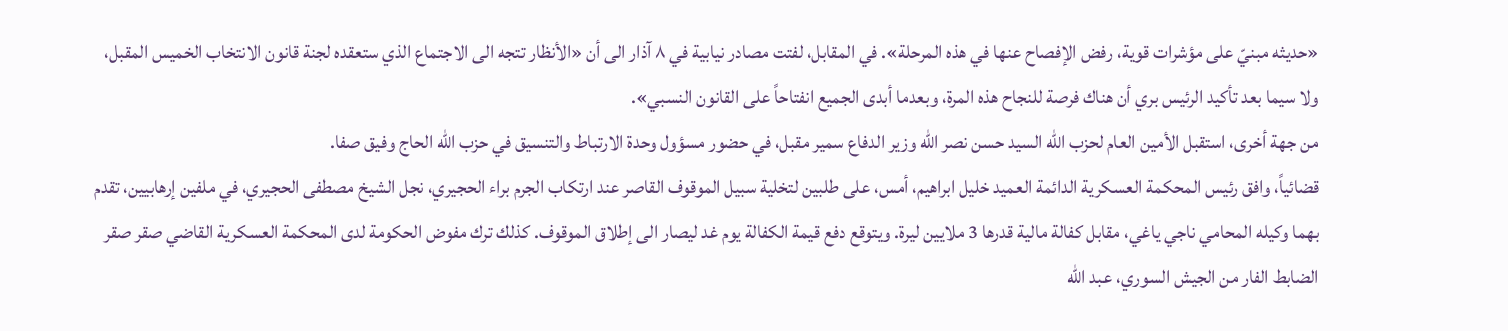«حديثه مبنيّ على مؤشرات قوية، رفض الإفصاح عنها في هذه المرحلة». في المقابل، لفتت مصادر نيابية في ٨ آذار الى أن «الأنظار تتجه الى الاجتماع الذي ستعقده لجنة قانون الانتخاب الخميس المقبل، ولا سيما بعد تأكيد الرئيس بري أن هناك فرصة للنجاح هذه المرة، وبعدما أبدى الجميع انفتاحاً على القانون النسبي».
من جهة أخرى، استقبل الأمين العام لحزب الله السيد حسن نصر الله وزير الدفاع سمير مقبل، في حضور مسؤول وحدة الارتباط والتنسيق في حزب الله الحاج وفيق صفا.
قضائياً، وافق رئيس المحكمة العسكرية الدائمة العميد خليل ابراهيم، أمس، على طلبين لتخلية سبيل الموقوف القاصر عند ارتكاب الجرم براء الحجيري، نجل الشيخ مصطفى الحجيري، في ملفين إرهابيين، تقدم بهما وكيله المحامي ناجي ياغي، مقابل كفالة مالية قدرها 3 ملايين ليرة. ويتوقع دفع قيمة الكفالة يوم غد ليصار الى إطلاق الموقوف. كذلك ترك مفوض الحكومة لدى المحكمة العسكرية القاضي صقر صقر الضابط الفار من الجيش السوري، عبد الله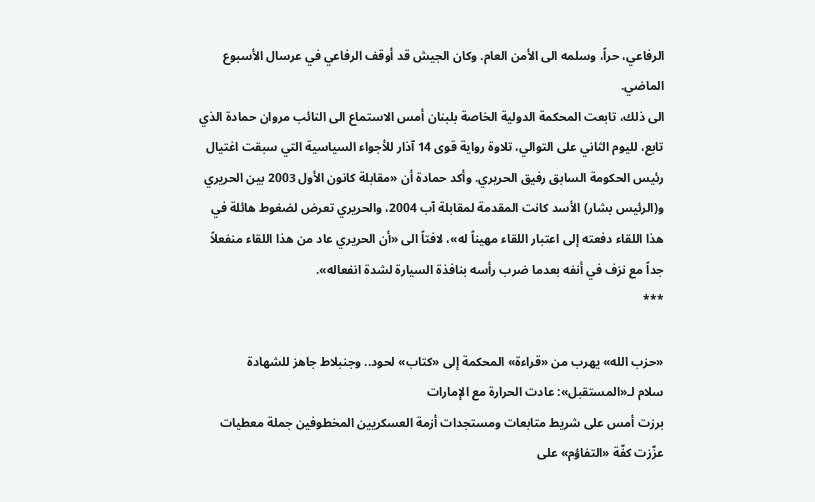الرفاعي، حراً، وسلمه الى الأمن العام. وكان الجيش قد أوقف الرفاعي في عرسال الأسبوع الماضي.
الى ذلك، تابعت المحكمة الدولية الخاصة بلبنان أمس الاستماع الى النائب مروان حمادة الذي تابع، لليوم الثاني على التوالي، تلاوة رواية قوى 14 آذار للأجواء السياسية التي سبقت اغتيال رئيس الحكومة السابق رفيق الحريري. وأكد حمادة أن «مقابلة كانون الأول 2003 بين الحريري و(الرئيس بشار) الأسد كانت المقدمة لمقابلة آب 2004، والحريري تعرض لضغوط هائلة في هذا اللقاء دفعته إلى اعتبار اللقاء مهيناً له»، لافتاً الى «أن الحريري عاد من هذا اللقاء منفعلاً جداً مع نزف في أنفه بعدما ضرب رأسه بنافذة السيارة لشدة انفعاله».
***

«حزب الله» يهرب من «قراءة» المحكمة إلى «كتاب» لحود.. وجنبلاط جاهز للشهادة
سلام لـ«المستقبل»: عادت الحرارة مع الإمارات
برزت أمس على شريط متابعات ومستجدات أزمة العسكريين المخطوفين جملة معطيات عزّزت كفّة «التفاؤم» على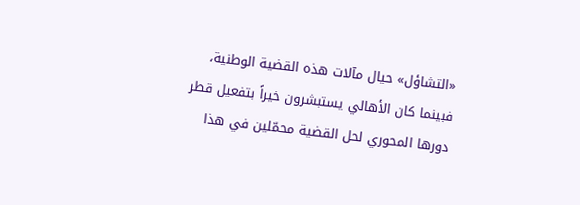«التشاؤل» حيال مآلات هذه القضية الوطنية، فبينما كان الأهالي يستبشرون خيراً بتفعيل قطر دورها المحوري لحل القضية محمّلين في هذا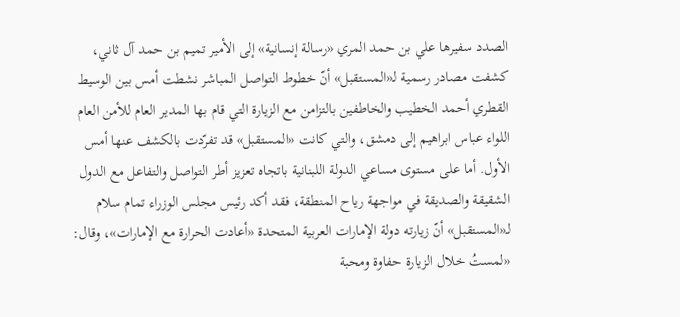الصدد سفيرها علي بن حمد المري «رسالة إنسانية» إلى الأمير تميم بن حمد آل ثاني، كشفت مصادر رسمية لـ«المستقبل» أنّ خطوط التواصل المباشر نشطت أمس بين الوسيط القطري أحمد الخطيب والخاطفين بالتزامن مع الزيارة التي قام بها المدير العام للأمن العام اللواء عباس ابراهيم إلى دمشق، والتي كانت «المستقبل» قد تفرّدت بالكشف عنها أمس الأول. أما على مستوى مساعي الدولة اللبنانية باتجاه تعزيز أطر التواصل والتفاعل مع الدول الشقيقة والصديقة في مواجهة رياح المنطقة، فقد أكد رئيس مجلس الوزراء تمام سلام لـ«المستقبل» أنّ زيارته دولة الإمارات العربية المتحدة «أعادت الحرارة مع الإمارات»، وقال: «لمستُ خلال الزيارة حفاوة ومحبة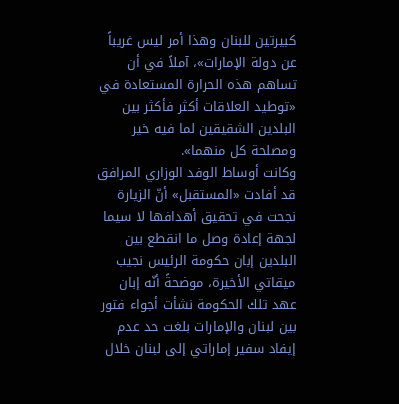كبيرتين للبنان وهذا أمر ليس غريباً عن دولة الإمارات»، آملاً في أن تساهم هذه الحرارة المستعادة في «توطيد العلاقات أكثر فأكثر بين البلدين الشقيقين لما فيه خير ومصلحة كل منهما».
وكانت أوساط الوفد الوزاري المرافق قد أفادت «المستقبل» أنّ الزيارة نجحت في تحقيق أهدافها لا سيما لجهة إعادة وصل ما انقطع بين البلدين إبان حكومة الرئيس نجيب ميقاتي الأخيرة، موضحةً أنّه إبان عهد تلك الحكومة نشأت أجواء فتور بين لبنان والإمارات بلغت حد عدم إيفاد سفير إماراتي إلى لبنان خلال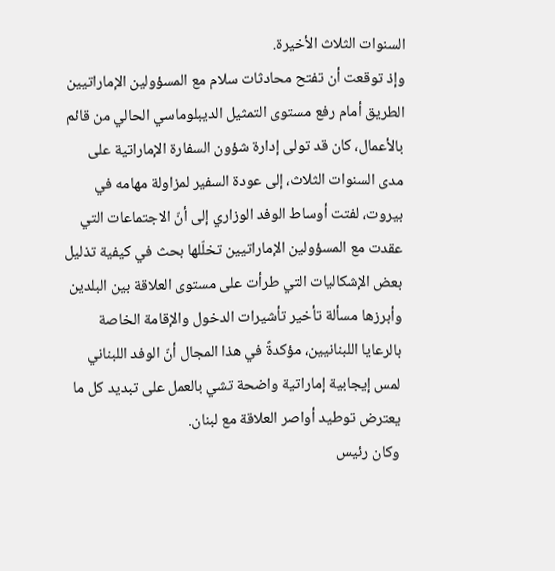السنوات الثلاث الأخيرة.
وإذ توقعت أن تفتح محادثات سلام مع المسؤولين الإماراتيين الطريق أمام رفع مستوى التمثيل الديبلوماسي الحالي من قائم بالأعمال، كان قد تولى إدارة شؤون السفارة الإماراتية على مدى السنوات الثلاث، إلى عودة السفير لمزاولة مهامه في بيروت، لفتت أوساط الوفد الوزاري إلى أنّ الاجتماعات التي عقدت مع المسؤولين الإماراتيين تخلّلها بحث في كيفية تذليل بعض الإشكاليات التي طرأت على مستوى العلاقة بين البلدين وأبرزها مسألة تأخير تأشيرات الدخول والإقامة الخاصة بالرعايا اللبنانيين، مؤكدةً في هذا المجال أنّ الوفد اللبناني لمس إيجابية إماراتية واضحة تشي بالعمل على تبديد كل ما يعترض توطيد أواصر العلاقة مع لبنان.
وكان رئيس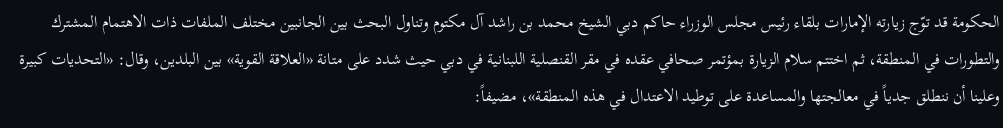الحكومة قد توّج زيارته الإمارات بلقاء رئيس مجلس الوزراء حاكم دبي الشيخ محمد بن راشد آل مكتوم وتناول البحث بين الجانبين مختلف الملفات ذات الاهتمام المشترك والتطورات في المنطقة، ثم اختتم سلام الزيارة بمؤتمر صحافي عقده في مقر القنصلية اللبنانية في دبي حيث شدد على متانة «العلاقة القوية» بين البلدين، وقال: «التحديات كبيرة وعلينا أن ننطلق جدياً في معالجتها والمساعدة على توطيد الاعتدال في هذه المنطقة»، مضيفاً: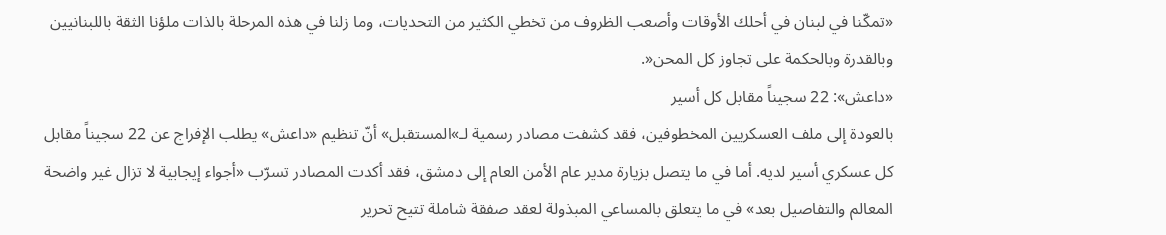«تمكّنا في لبنان في أحلك الأوقات وأصعب الظروف من تخطي الكثير من التحديات، وما زلنا في هذه المرحلة بالذات ملؤنا الثقة باللبنانيين وبالقدرة وبالحكمة على تجاوز كل المحن«.
«داعش»: 22 سجيناً مقابل كل أسير
بالعودة إلى ملف العسكريين المخطوفين، فقد كشفت مصادر رسمية لـ»المستقبل» أنّ تنظيم «داعش» يطلب الإفراج عن 22 سجيناً مقابل كل عسكري أسير لديه. أما في ما يتصل بزيارة مدير عام الأمن العام إلى دمشق، فقد أكدت المصادر تسرّب «أجواء إيجابية لا تزال غير واضحة المعالم والتفاصيل بعد» في ما يتعلق بالمساعي المبذولة لعقد صفقة شاملة تتيح تحرير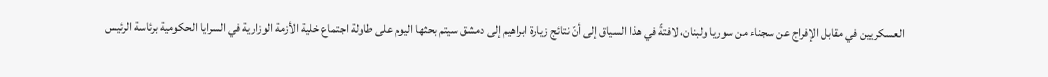العسكريين في مقابل الإفراج عن سجناء من سوريا ولبنان، لافتةً في هذا السياق إلى أنّ نتائج زيارة ابراهيم إلى دمشق سيتم بحثها اليوم على طاولة اجتماع خلية الأزمة الوزارية في السرايا الحكومية برئاسة الرئيس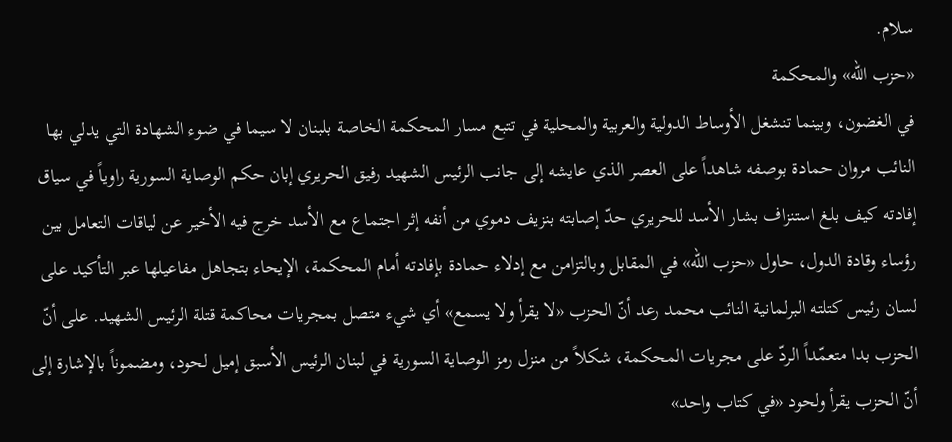سلام.
«حزب الله» والمحكمة
في الغضون، وبينما تنشغل الأوساط الدولية والعربية والمحلية في تتبع مسار المحكمة الخاصة بلبنان لا سيما في ضوء الشهادة التي يدلي بها النائب مروان حمادة بوصفه شاهداً على العصر الذي عايشه إلى جانب الرئيس الشهيد رفيق الحريري إبان حكم الوصاية السورية راوياً في سياق إفادته كيف بلغ استنزاف بشار الأسد للحريري حدّ إصابته بنزيف دموي من أنفه إثر اجتماع مع الأسد خرج فيه الأخير عن لياقات التعامل بين رؤساء وقادة الدول، حاول «حزب الله» في المقابل وبالتزامن مع إدلاء حمادة بإفادته أمام المحكمة، الإيحاء بتجاهل مفاعيلها عبر التأكيد على لسان رئيس كتلته البرلمانية النائب محمد رعد أنّ الحزب «لا يقرأ ولا يسمع» أي شيء متصل بمجريات محاكمة قتلة الرئيس الشهيد. على أنّ الحزب بدا متعمّداً الردّ على مجريات المحكمة، شكلاً من منزل رمز الوصاية السورية في لبنان الرئيس الأسبق إميل لحود، ومضموناً بالإشارة إلى أنّ الحزب يقرأ ولحود «في كتاب واحد»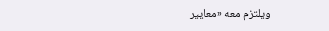ويلتزم معه «معايير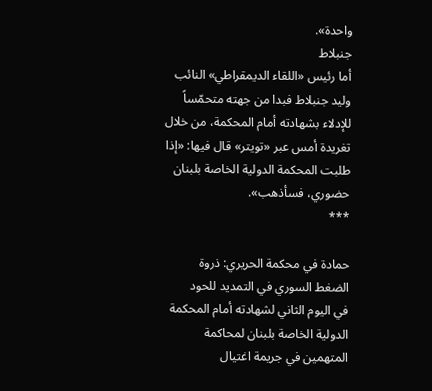واحدة».
جنبلاط
أما رئيس «اللقاء الديمقراطي» النائب وليد جنبلاط فبدا من جهته متحمّساً للإدلاء بشهادته أمام المحكمة، من خلال تغريدة أمس عبر «تويتر» قال فيها: «إذا طلبت المحكمة الدولية الخاصة بلبنان حضوري، فسأذهب».
***

حمادة في محكمة الحريري: ذروة الضغط السوري في التمديد للحود
في اليوم الثاني لشهادته أمام المحكمة الدولية الخاصة بلبنان لمحاكمة المتهمين في جريمة اغتيال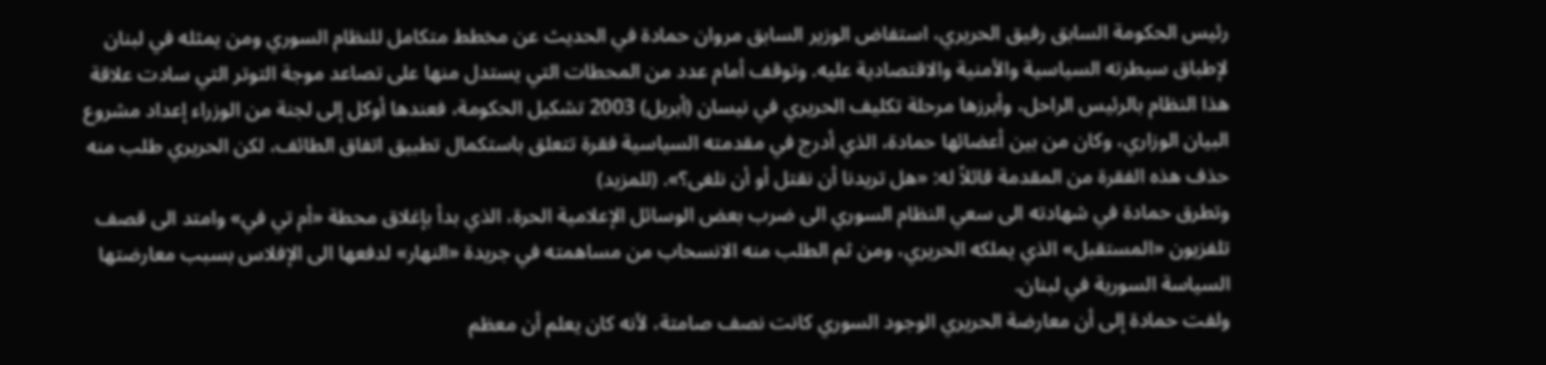رئيس الحكومة السابق رفيق الحريري، استفاض الوزير السابق مروان حمادة في الحديث عن مخطط متكامل للنظام السوري ومن يمثله في لبنان لإطباق سيطرته السياسية والأمنية والاقتصادية عليه. وتوقف أمام عدد من المحطات التي يستدل منها على تصاعد موجة التوتر التي سادت علاقة هذا النظام بالرئيس الراحل، وأبرزها مرحلة تكليف الحريري في نيسان (أبريل) 2003 تشكيل الحكومة، فعندها أوكل إلى لجنة من الوزراء إعداد مشروع البيان الوزاري، وكان من بين أعضائها حمادة، الذي أدرج في مقدمته السياسية فقرة تتعلق باستكمال تطبيق اتفاق الطائف، لكن الحريري طلب منه حذف هذه الفقرة من المقدمة قائلاً له: «هل تريدنا أن نقتل أو أن نلغى؟». (للمزيد)
وتطرق حمادة في شهادته الى سعي النظام السوري الى ضرب بعض الوسائل الإعلامية الحرة، الذي بدأ بإغلاق محطة «أم تي في» وامتد الى قصف تلفزيون «المستقبل» الذي يملكه الحريري، ومن ثم الطلب منه الانسحاب من مساهمته في جريدة «النهار» لدفعها الى الإفلاس بسبب معارضتها السياسة السورية في لبنان.
ولفت حمادة إلى أن معارضة الحريري الوجود السوري كانت نصف صامتة، لأنه كان يعلم أن معظم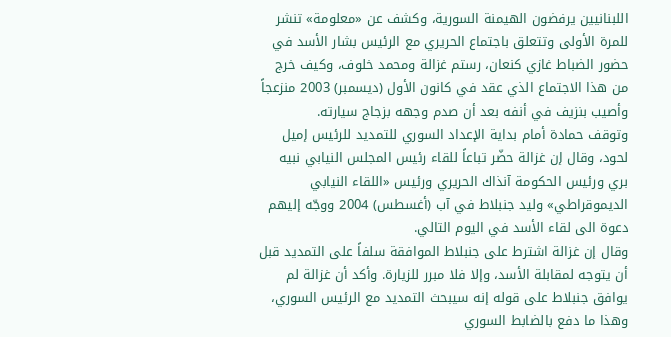اللبنانيين يرفضون الهيمنة السورية، وكشف عن «معلومة» تنشر للمرة الأولى وتتعلق باجتماع الحريري مع الرئيس بشار الأسد في حضور الضباط غازي كنعان، رستم غزالة ومحمد خلوف، وكيف خرج من هذا الاجتماع الذي عقد في كانون الأول (ديسمبر) 2003 منزعجاً وأصيب بنزيف في أنفه بعد أن صدم وجهه بزجاج سيارته.
وتوقف حمادة أمام بداية الإعداد السوري للتمديد للرئيس إميل لحود، وقال إن غزالة حضّر تباعاً للقاء رئيس المجلس النيابي نبيه بري ورئيس الحكومة آنذاك الحريري ورئيس «اللقاء النيابي الديموقراطي» وليد جنبلاط في آب (أغسطس) 2004 ووجّه إليهم دعوة الى لقاء الأسد في اليوم التالي.
وقال إن غزالة اشترط على جنبلاط الموافقة سلفاً على التمديد قبل أن يتوجه لمقابلة الأسد، وإلا فلا مبرر للزيارة. وأكد أن غزالة لم يوافق جنبلاط على قوله إنه سيبحث التمديد مع الرئيس السوري، وهذا ما دفع بالضابط السوري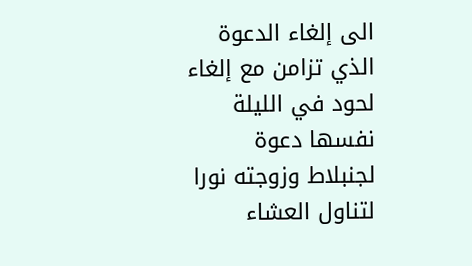الى إلغاء الدعوة الذي تزامن مع إلغاء لحود في الليلة نفسها دعوة لجنبلاط وزوجته نورا لتناول العشاء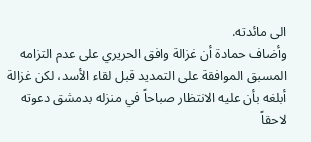الى مائدته.
وأضاف حمادة أن غزالة وافق الحريري على عدم التزامه المسبق الموافقة على التمديد قبل لقاء الأسد، لكن غزالة أبلغه بأن عليه الانتظار صباحاً في منزله بدمشق دعوته لاحقاً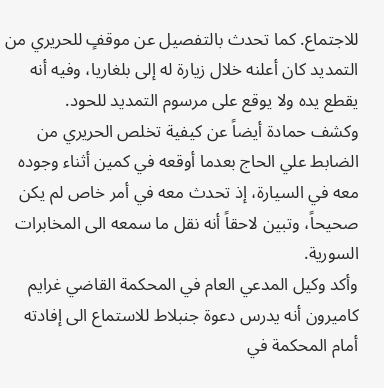للاجتماع. كما تحدث بالتفصيل عن موقفٍ للحريري من التمديد كان أعلنه خلال زيارة له إلى بلغاريا، وفيه أنه يقطع يده ولا يوقع على مرسوم التمديد للحود.
وكشف حمادة أيضاً عن كيفية تخلص الحريري من الضابط علي الحاج بعدما أوقعه في كمين أثناء وجوده معه في السيارة، إذ تحدث معه في أمر خاص لم يكن صحيحاً، وتبين لاحقاً أنه نقل ما سمعه الى المخابرات السورية.
وأكد وكيل المدعي العام في المحكمة القاضي غرايم كاميرون أنه يدرس دعوة جنبلاط للاستماع الى إفادته أمام المحكمة في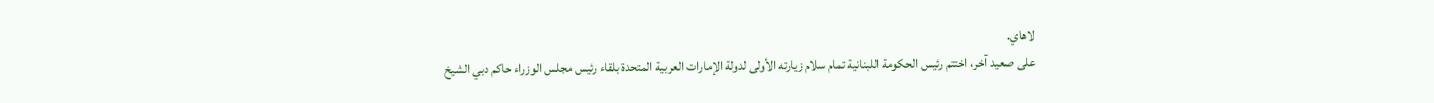لاهاي.
على صعيد آخر، اختتم رئيس الحكومة اللبنانية تمام سلام زيارته الأولى لدولة الإمارات العربية المتحدة بلقاء رئيس مجلس الوزراء حاكم دبي الشيخ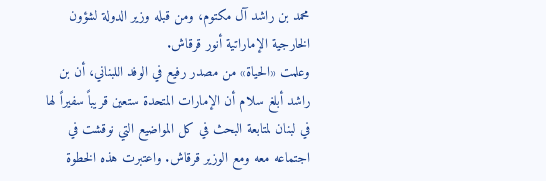محمد بن راشد آل مكتوم، ومن قبله وزير الدولة لشؤون الخارجية الإماراتية أنور قرقاش.
وعلمت «الحياة» من مصدر رفيع في الوفد اللبناني، أن بن راشد أبلغ سلام أن الإمارات المتحدة ستعين قريباً سفيراً لها في لبنان لمتابعة البحث في كل المواضيع التي نوقشت في اجتماعه معه ومع الوزير قرقاش. واعتبرت هذه الخطوة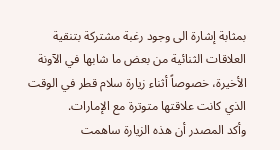بمثابة إشارة الى وجود رغبة مشتركة بتنقية العلاقات الثنائية من بعض ما شابها في الآونة الأخيرة، خصوصاً أثناء زيارة سلام قطر في الوقت الذي كانت علاقتها متوترة مع الإمارات.
وأكد المصدر أن هذه الزيارة ساهمت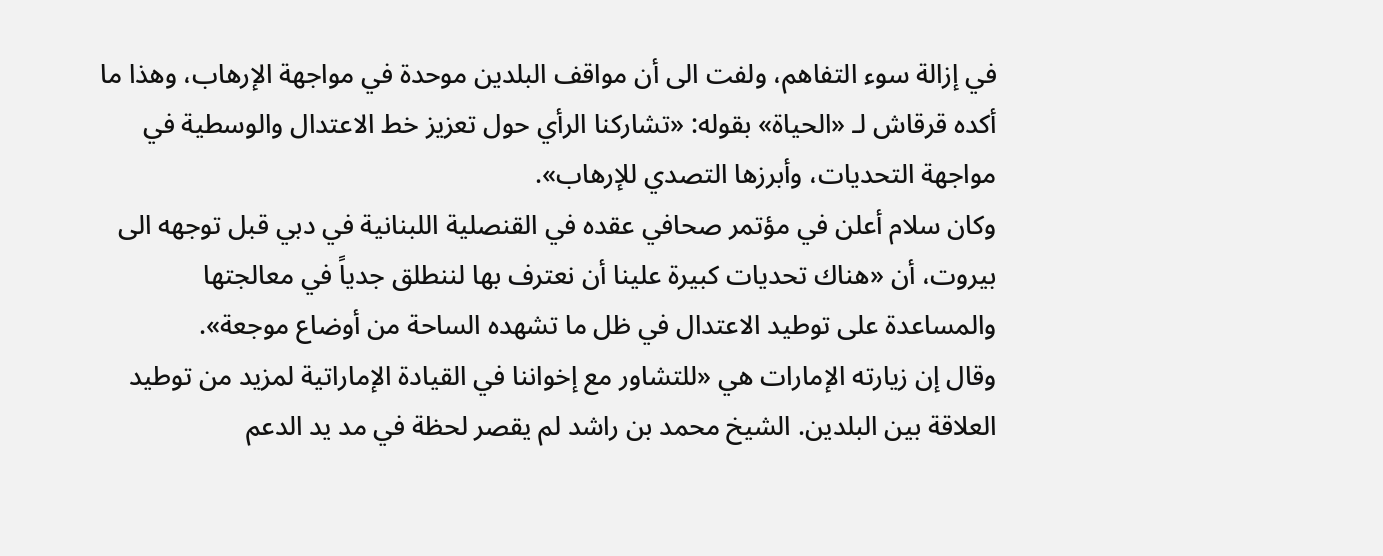في إزالة سوء التفاهم، ولفت الى أن مواقف البلدين موحدة في مواجهة الإرهاب، وهذا ما أكده قرقاش لـ «الحياة» بقوله: «تشاركنا الرأي حول تعزيز خط الاعتدال والوسطية في مواجهة التحديات، وأبرزها التصدي للإرهاب».
وكان سلام أعلن في مؤتمر صحافي عقده في القنصلية اللبنانية في دبي قبل توجهه الى بيروت، أن «هناك تحديات كبيرة علينا أن نعترف بها لننطلق جدياً في معالجتها والمساعدة على توطيد الاعتدال في ظل ما تشهده الساحة من أوضاع موجعة».
وقال إن زيارته الإمارات هي «للتشاور مع إخواننا في القيادة الإماراتية لمزيد من توطيد العلاقة بين البلدين. الشيخ محمد بن راشد لم يقصر لحظة في مد يد الدعم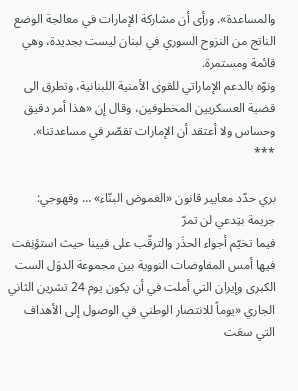والمساعدة». ورأى أن مشاركة الإمارات في معالجة الوضع الناتج من النزوح السوري في لبنان ليست بجديدة، وهي قائمة ومستمرة.
ونوّه بالدعم الإماراتي للقوى الأمنية اللبنانية، وتطرق الى قضية العسكريين المخطوفين، وقال إن «هذا أمر دقيق وحساس ولا أعتقد أن الإمارات تقصّر في مساعدتنا».
***

بري حدّد معايير قانون «الغموض البنّاء» … وقهوجي: جريمة بتِدعي لن تمرّ
فيما تخيّم أجواء الحذَر والترقّب على فيينا حيث استؤنِفت فيها أمس المفاوضات النووية بين مجموعة الدوَل الست الكبرى وإيران التي أملت في أن يكون يوم 24 تشرين الثاني الجاري «يوماً للانتصار الوطني في الوصول إلى الأهداف التي سعَت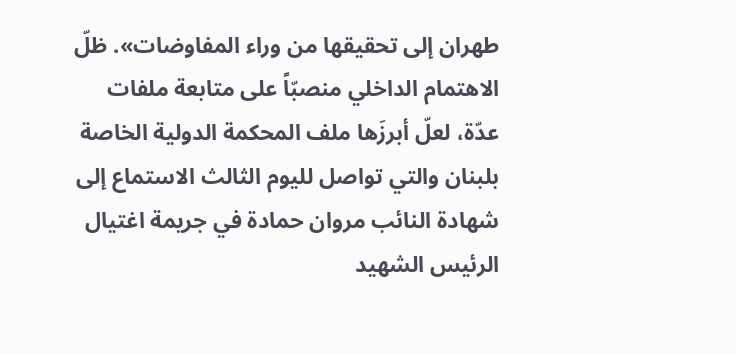طهران إلى تحقيقها من وراء المفاوضات». ظلّ الاهتمام الداخلي منصبّاً على متابعة ملفات عدّة، لعلّ أبرزَها ملف المحكمة الدولية الخاصة بلبنان والتي تواصل لليوم الثالث الاستماع إلى شهادة النائب مروان حمادة في جريمة اغتيال الرئيس الشهيد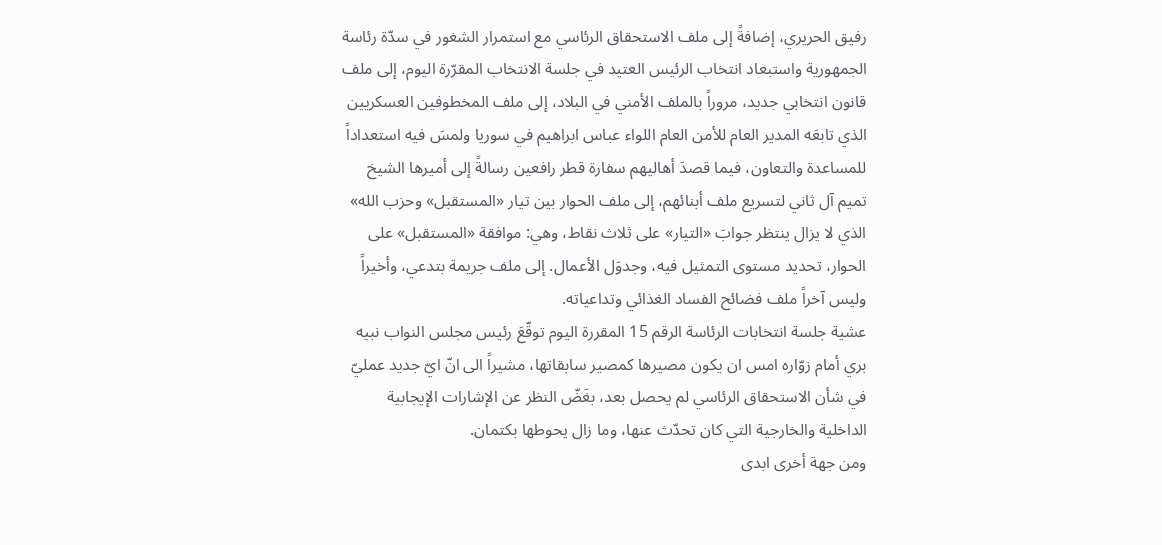رفيق الحريري، إضافةً إلى ملف الاستحقاق الرئاسي مع استمرار الشغور في سدّة رئاسة الجمهورية واستبعاد انتخاب الرئيس العتيد في جلسة الانتخاب المقرّرة اليوم، إلى ملف قانون انتخابي جديد، مروراً بالملف الأمني في البلاد، إلى ملف المخطوفين العسكريين الذي تابعَه المدير العام للأمن العام اللواء عباس ابراهيم في سوريا ولمسَ فيه استعداداً للمساعدة والتعاون، فيما قصدَ أهاليهم سفارة قطر رافعين رسالةً إلى أميرها الشيخ تميم آل ثاني لتسريع ملف أبنائهم، إلى ملف الحوار بين تيار «المستقبل» وحزب الله» الذي لا يزال ينتظر جوابَ «التيار» على ثلاث نقاط، وهي: موافقة «المستقبل» على الحوار، تحديد مستوى التمثيل فيه، وجدوَل الأعمال. إلى ملف جريمة بتدعي، وأخيراً وليس آخراً ملف فضائح الفساد الغذائي وتداعياته.
عشية جلسة انتخابات الرئاسة الرقم 15 المقررة اليوم توقّعَ رئيس مجلس النواب نبيه بري أمام زوّاره امس ان يكون مصيرها كمصير سابقاتها، مشيراً الى انّ ايّ جديد عمليّ في شأن الاستحقاق الرئاسي لم يحصل بعد، بغَضّ النظر عن الإشارات الإيجابية الداخلية والخارجية التي كان تحدّث عنها، وما زال يحوطها بكتمان.
ومن جهة أخرى ابدى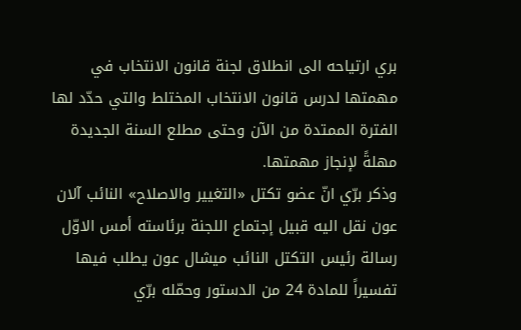بري ارتياحه الى انطلاق لجنة قانون الانتخاب في مهمتها لدرس قانون الانتخاب المختلط والتي حدّد لها الفترة الممتدة من الآن وحتى مطلع السنة الجديدة مهلةً لإنجاز مهمتها.
وذكر برّي انّ عضو تكتل «التغيير والاصلاح» النائب آلان عون نقل اليه قبيل إجتماع اللجنة برئاسته أمس الاوّل رسالة رئيس التكتل النائب ميشال عون يطلب فيها تفسيراً للمادة 24 من الدستور وحمّله برّي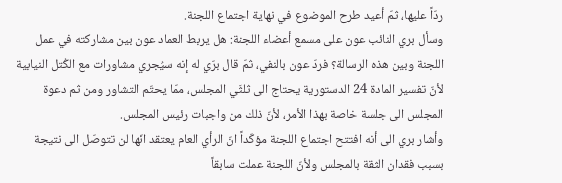ردّاً عليها، ثمّ أعيد طرح الموضوع في نهاية اجتماع اللجنة.
وسأل بري النائب عون على مسمع أعضاء اللجنة: هل يربط العماد عون بين مشاركته في عمل اللجنة وبين هذه الرسالة؟ فردّ عون بالنفي، ثمّ قال برّي له إنه سيُجري مشاورات مع الكُتل النيابية لأنّ تفسير المادة 24 الدستورية يحتاج الى ثلثَي المجلس، ممّا يحتّم التشاور ومن ثم دعوة المجلس الى جلسة خاصة بهذا الأمر، لأنّ ذلك من واجبات رئيس المجلس.
وأشار بري الى أنه افتتح اجتماع اللجنة مؤكّداً انّ الرأي العام يعتقد انّها لن تتوصّل الى نتيجة بسبب فقدان الثقة بالمجلس ولأنّ اللجنة عملت سابقاً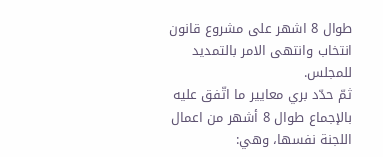طوال 8 اشهر على مشروع قانون انتخاب وانتهى الامر بالتمديد للمجلس.
ثمّ حدّد بري معايير ما اتّفق عليه بالإجماع طوال 8 أشهر من اعمال اللجنة نفسها، وهي: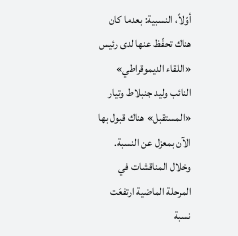أوّلاً، النسبية: بعدما كان هناك تحفّظ عنها لدى رئيس «اللقاء الديموقراطي» النائب وليد جنبلاط وتيار «المستقبل» هناك قبول بها الآن بمعزل عن النسبة. وخلال المناقشات في المرحلة الماضية ارتفعَت نسبة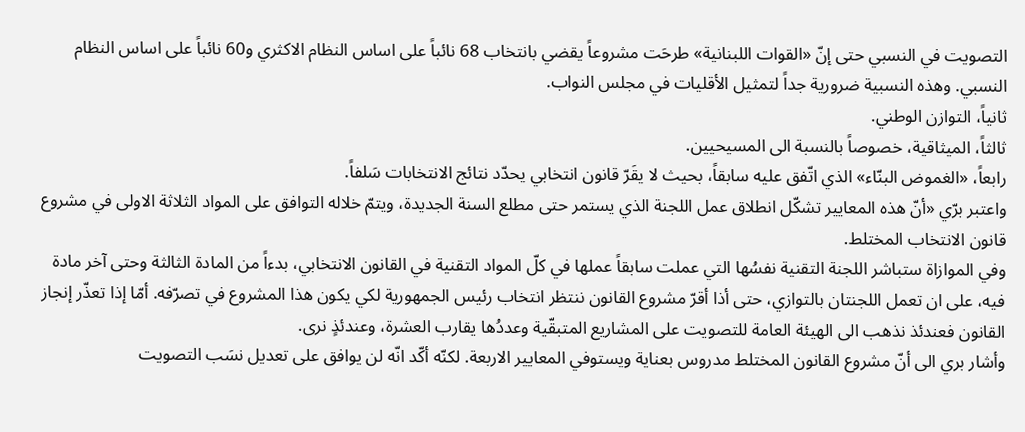التصويت في النسبي حتى إنّ «القوات اللبنانية» طرحَت مشروعاً يقضي بانتخاب 68 نائباً على اساس النظام الاكثري و60 نائباً على اساس النظام النسبي. وهذه النسبية ضرورية جداً لتمثيل الأقليات في مجلس النواب.
ثانياً، التوازن الوطني.
ثالثاً، الميثاقية، خصوصاً بالنسبة الى المسيحيين.
رابعاً، «الغموض البنّاء» الذي اتّفق عليه سابقاً، بحيث لا يقَرّ قانون انتخابي يحدّد نتائج الانتخابات سَلفاً.
واعتبر برّي «أنّ هذه المعايير تشكّل انطلاق عمل اللجنة الذي يستمر حتى مطلع السنة الجديدة، ويتمّ خلاله التوافق على المواد الثلاثة الاولى في مشروع قانون الانتخاب المختلط.
وفي الموازاة ستباشر اللجنة التقنية نفسُها التي عملت سابقاً عملها في كلّ المواد التقنية في القانون الانتخابي، بدءاً من المادة الثالثة وحتى آخر مادة فيه، على ان تعمل اللجنتان بالتوازي، حتى أذا أقرّ مشروع القانون ننتظر انتخاب رئيس الجمهورية لكي يكون هذا المشروع في تصرّفه. أمّا إذا تعذّر إنجاز القانون فعندئذ نذهب الى الهيئة العامة للتصويت على المشاريع المتبقّية وعددُها يقارب العشرة، وعندئذٍ نرى.
وأشار بري الى أنّ مشروع القانون المختلط مدروس بعناية ويستوفي المعايير الاربعة. لكنّه أكّد انّه لن يوافق على تعديل نسَب التصويت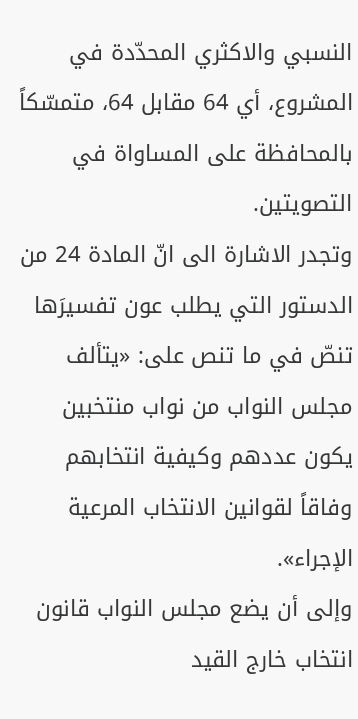النسبي والاكثري المحدّدة في المشروع، أي 64 مقابل 64، متمسّكاً بالمحافظة على المساواة في التصويتين.
وتجدر الاشارة الى انّ المادة 24 من الدستور التي يطلب عون تفسيرَها تنصّ في ما تنص على: «يتألف مجلس النواب من نواب منتخبين يكون عددهم وكيفية انتخابهم وفاقاً لقوانين الانتخاب المرعية الإجراء».
وإلى أن يضع مجلس النواب قانون انتخاب خارج القيد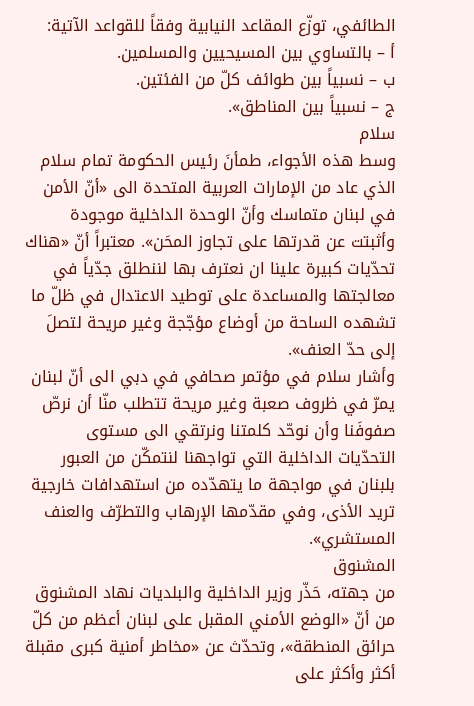الطائفي، توزّع المقاعد النيابية وفقاً للقواعد الآتية:
أ – بالتساوي بين المسيحيين والمسلمين.
ب – نسبياً بين طوائف كلّ من الفئتين.
ج – نسبياً بين المناطق».
سلام
وسط هذه الأجواء، طمأنَ رئيس الحكومة تمام سلام الذي عاد من الإمارات العربية المتحدة الى «أنّ الأمن في لبنان متماسك وأنّ الوحدة الداخلية موجودة وأثبتت عن قدرتها على تجاوز المحَن». معتبراً أنّ «هناك تحدّيات كبيرة علينا ان نعترف بها لننطلق جدّياً في معالجتها والمساعدة على توطيد الاعتدال في ظلّ ما تشهده الساحة من أوضاع مؤجّجة وغير مريحة لتصلَ إلى حدّ العنف».
وأشار سلام في مؤتمر صحافي في دبي الى أنّ لبنان يمرّ في ظروف صعبة وغير مريحة تتطلب منّا أن نرصّ صفوفَنا وأن نوحّد كلمتنا ونرتقي الى مستوى التحدّيات الداخلية التي تواجهنا لنتمكّن من العبور بلبنان في مواجهة ما يتهدّده من استهدافات خارجية تريد الأذى، وفي مقدّمها الإرهاب والتطرّف والعنف المستشري».
المشنوق
من جهته، حَذّر وزير الداخلية والبلديات نهاد المشنوق من أنّ «الوضع الأمني المقبل على لبنان أعظم من كلّ حرائق المنطقة»، وتحدّث عن «مخاطر أمنية كبرى مقبلة أكثر وأكثر على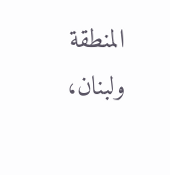المنطقة ولبنان،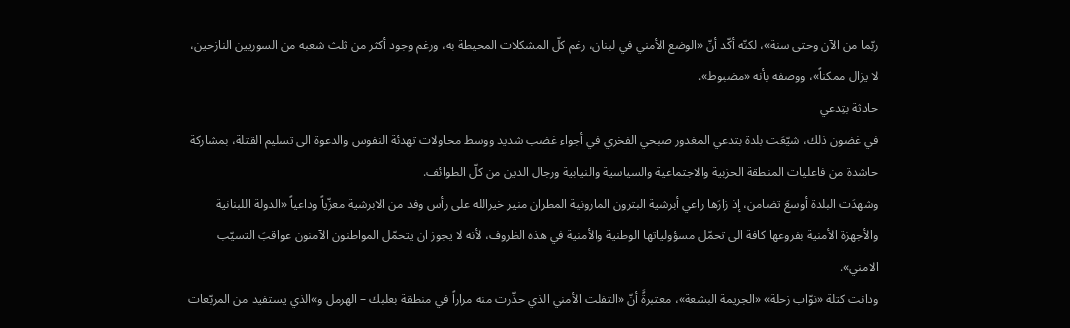ربّما من الآن وحتى سنة»، لكنّه أكّد أنّ «الوضع الأمني في لبنان، رغم كلّ المشكلات المحيطة به، ورغم وجود أكثر من ثلث شعبه من السوريين النازحين، لا يزال ممكناً»، ووصفه بأنه «مضبوط».
حادثة بتِدعي
في غضون ذلك، شيّعَت بلدة بتدعي المغدور صبحي الفخري في أجواء غضب شديد ووسط محاولات تهدئة النفوس والدعوة الى تسليم القتلة، بمشاركة حاشدة من فاعليات المنطقة الحزبية والاجتماعية والسياسية والنيابية ورجال الدين من كلّ الطوائف.
وشهدَت البلدة أوسعَ تضامن، إذ زارَها راعي أبرشية البترون المارونية المطران منير خيرالله على رأس وفد من الابرشية معزّياً وداعياً «الدولة اللبنانية والأجهزة الأمنية بفروعها كافة الى تحمّل مسؤولياتها الوطنية والأمنية في هذه الظروف، لأنه لا يجوز ان يتحمّل المواطنون الآمنون عواقبَ التسيّب الامني».
ودانت كتلة «نوّاب زحلة» «الجريمة البشعة»، معتبرةًَ أنّ «التفلت الأمني الذي حذّرت منه مراراً في منطقة بعلبك – الهرمل و»الذي يستفيد من المربّعات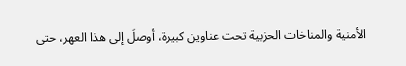الأمنية والمناخات الحزبية تحت عناوين كبيرة، أوصلَ إلى هذا العهر، حتى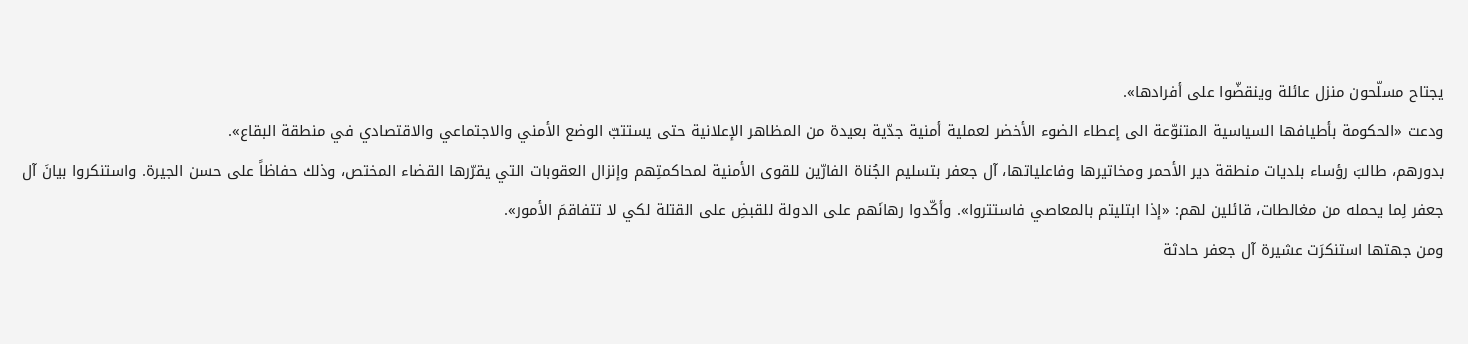يجتاح مسلّحون منزل عائلة وينقضّوا على أفرادها».
ودعت «الحكومة بأطيافها السياسية المتنوّعة الى إعطاء الضوء الأخضر لعملية أمنية جدّية بعيدة من المظاهر الإعلانية حتى يستتبّ الوضع الأمني والاجتماعي والاقتصادي في منطقة البقاع».
بدورهم، طالبَ رؤساء بلديات منطقة دير الأحمر ومخاتيرها وفاعلياتها، آل جعفر بتسليم الجُناة الفارّين للقوى الأمنية لمحاكمتِهم وإنزال العقوبات التي يقرّرها القضاء المختص، وذلك حفاظاً على حسن الجيرة. واستنكروا بيانَ آل جعفر لِما يحمله من مغالطات، قائلين لهم: «إذا ابتليتم بالمعاصي فاستتروا». وأكّدوا رهانَهم على الدولة للقبضِ على القتلة لكي لا تتفاقمَ الأمور».
ومن جهتها استنكرَت عشيرة آل جعفر حادثة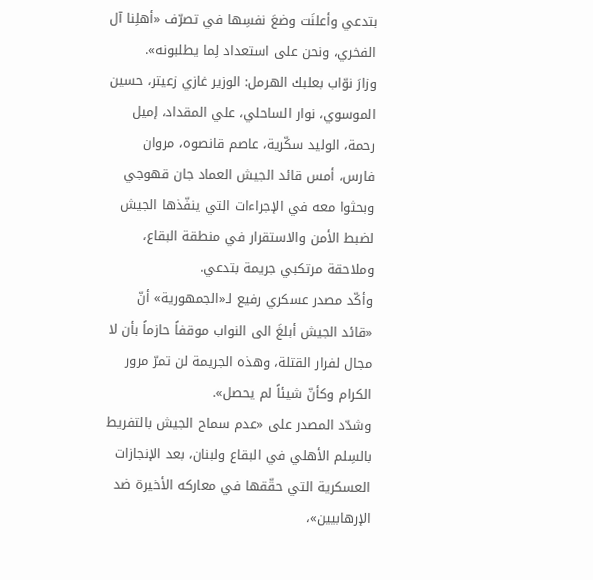بتدعي وأعلنَت وضعَ نفسِها في تصرّف «أهلِنا آل الفخري، ونحن على استعداد لِما يطلبونه».
وزارَ نوّاب بعلبك الهرمل: الوزير غازي زعيتر، حسين الموسوي، نوار الساحلي، علي المقداد، إميل رحمة، الوليد سكّرية، عاصم قانصوه، مروان فارس، أمس قائد الجيش العماد جان قهوجي وبحثوا معه في الإجراءات التي ينفّذها الجيش لضبط الأمن والاستقرار في منطقة البقاع، وملاحقة مرتكبي جريمة بتدعي.
وأكّد مصدر عسكري رفيع لـ«الجمهورية» أنّ «قائد الجيش أبلغَ الى النواب موقفاً حازماً بأن لا مجال لفرار القتلة، وهذه الجريمة لن تمرّ مرور الكرام وكأنّ شيئاً لم يحصل».
وشدّد المصدر على «عدم سماح الجيش بالتفريط بالسِلم الأهلي في البقاع ولبنان، بعد الإنجازات العسكرية التي حقّقها في معاركه الأخيرة ضد الإرهابيين»،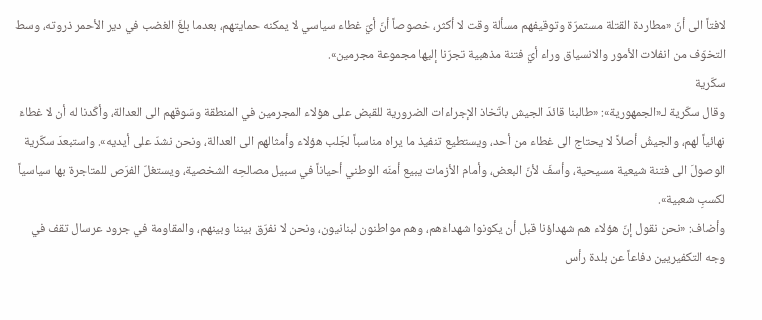لافتاً الى أنّ «مطاردة القتلة مستمرّة وتوقيفهم مسألة وقت لا أكثر، خصوصاً أنّ أيّ غطاء سياسي لا يمكنه حمايتهم، بعدما بلغَ الغضب في دير الأحمر ذروته، وسط التخوّف من انفلات الأمور والانسياق وراء أيّ فتنة مذهبية تجرّنا إليها مجموعة مجرمين».
سكّرية
وقال سكّرية لـ«الجمهورية»: «طالبنا قائدَ الجيش باتّخاذ الإجراءات الضرورية للقبض على هؤلاء المجرمين في المنطقة وسَوقهم الى العدالة، وأكّدنا له أن لا غطاءَ نهائياً لهم، والجيشُ أصلاً لا يحتاج الى غطاء من أحد، ويستطيع تنفيذ ما يراه مناسباً لجَلب هؤلاء وأمثالهم الى العدالة، ونحن نشدّ على أيديه». واستبعدَ سكّرية الوصولَ الى فتنة شيعية مسيحية، وأسفَ لأنّ البعض، وأمام الأزمات يبيع أمنَه الوطني أحياناً في سبيل مصالحِه الشخصية، ويستغلّ الفرَص للمتاجرة بها سياسياً لكسبِ شعبية».
وأضاف: «نحن نقول إنّ هؤلاء هم شهداؤنا قبل أن يكونوا شهداءَهم، وهم مواطنون لبنانيون، ونحن لا نفرّق بيننا وبينهم، والمقاومة في جرود عرسال تقف في وجه التكفيريين دفاعاً عن بلدة رأس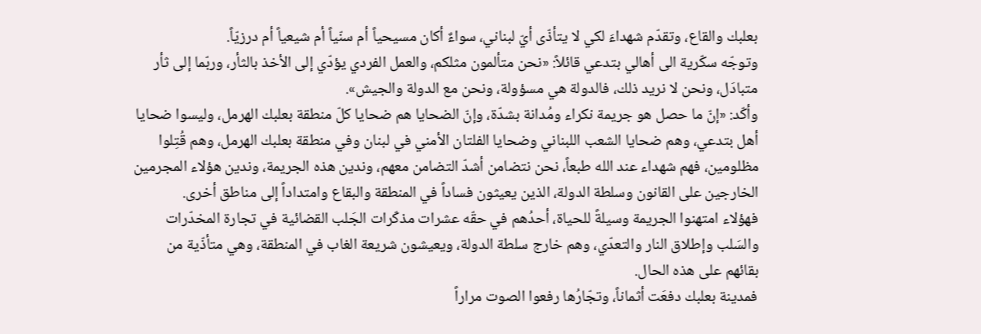بعلبك والقاع، وتقدّم شهداءَ لكي لا يتأذّى أيّ لبناني، سواءٌ أكان مسيحياً أم سنّياً أم شيعياً أم درزيّاً.
وتوجّه سكّرية الى أهالي بتدعي قائلاً: «نحن متألمون مثلكم، والعمل الفردي يؤدّي إلى الأخذ بالثأر، وربّما إلى ثأر متبادَل، ونحن لا نريد ذلك، فالدولة هي مسؤولة، ونحن مع الدولة والجيش».
وأكّد: «إنّ ما حصل هو جريمة نكراء ومُدانة بشدّة، وإنّ الضحايا هم ضحايا كلّ منطقة بعلبك الهرمل، وليسوا ضحايا أهل بتدعي، وهم ضحايا الشعب اللبناني وضحايا الفلتان الأمني في لبنان وفي منطقة بعلبك الهرمل، وهم قُتِلوا مظلومين، فهم شهداء عند الله طبعاً، نحن نتضامن أشدّ التضامن معهم، وندين هذه الجريمة، وندين هؤلاء المجرمين الخارجين على القانون وسلطة الدولة، الذين يعيثون فساداً في المنطقة والبقاع وامتداداً إلى مناطق أخرى.
فهؤلاء امتهنوا الجريمة وسيلةً للحياة، أحدُهم في حقّه عشرات مذكّرات الجَلب القضائية في تجارة المخدّرات والسَلب وإطلاق النار والتعدّي، وهم خارج سلطة الدولة، ويعيشون شريعة الغاب في المنطقة، وهي متأذّية من بقائهم على هذه الحال.
فمدينة بعلبك دفعَت أثماناً، وتجّارُها رفعوا الصوت مراراً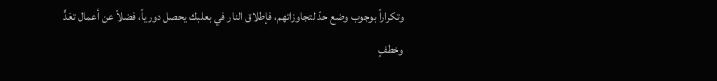وتكراراً بوجوب وضع حدّ لتجاوزاتهم، فإطلاق النار في بعلبك يحصل دورياً، فضلاً عن أعمال تعَدٍّ وخطفٍ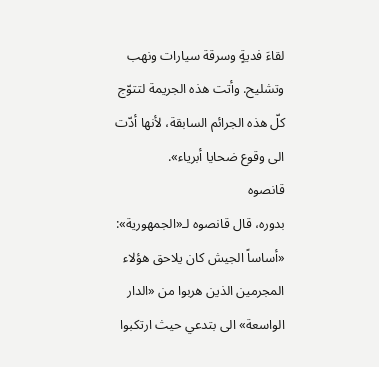لقاءَ فديةٍ وسرقة سيارات ونهب وتشليح. وأتت هذه الجريمة لتتوّج كلّ هذه الجرائم السابقة، لأنها أدّت الى وقوع ضحايا أبرياء».
قانصوه
بدوره، قال قانصوه لـ«الجمهورية»: «أساساً الجيش كان يلاحق هؤلاء المجرمين الذين هربوا من «الدار الواسعة» الى بتدعي حيث ارتكبوا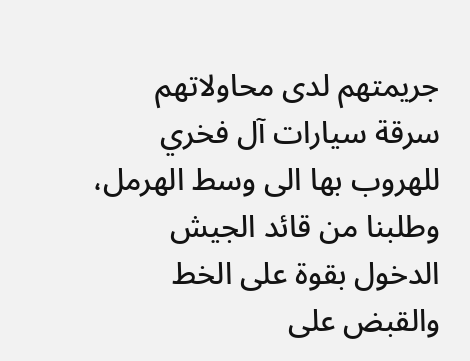جريمتهم لدى محاولاتهم سرقة سيارات آل فخري للهروب بها الى وسط الهرمل، وطلبنا من قائد الجيش الدخول بقوة على الخط والقبض على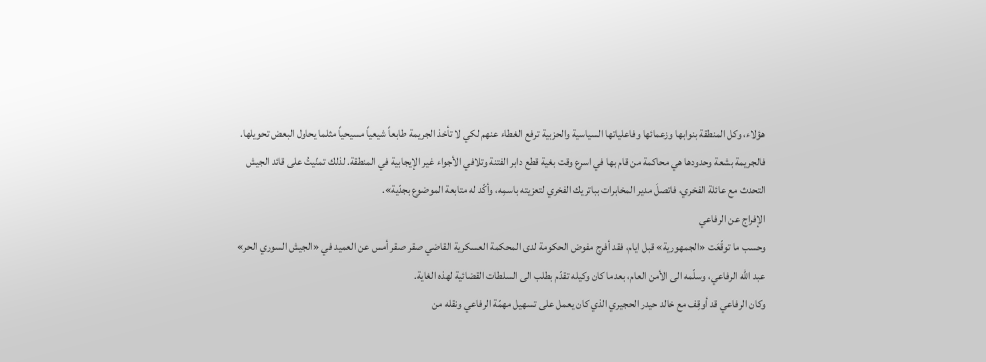هؤلاء، وكل المنطقة بنوابها وزعمائها وفاعلياتها السياسية والحزبية ترفع الغطاء عنهم لكي لا تأخذ الجريمة طابعاً شيعياً مسيحياً مثلما يحاول البعض تحويلها.
فالجريمة بشعة وحدودها هي محاكمة من قام بها في اسرع وقت بغية قطع دابر الفتنة وتلافي الأجواء غير الإيجابية في المنطقة. لذلك تمنّيتُ على قائد الجيش التحدث مع عائلة الفخري، فاتصلَ مدير المخابرات بباتريك الفخري لتعزيته باسمِه، وأكّد له متابعة الموضوع بجدّية».
الإفراج عن الرفاعي
وحسب ما توقّعَت «الجمهورية» قبل ايام، فقد أفرج مفوض الحكومة لدى المحكمة العسكرية القاضي صقر صقر أمس عن العميد في «الجيش السوري الحر» عبد الله الرفاعي، وسلّمه الى الأمن العام، بعدما كان وكيله تقدّم بطلب الى السلطات القضائية لهذه الغاية.
وكان الرفاعي قد أوقِف مع خالد حيدر الحجيري الذي كان يعمل على تسهيل مهمّة الرفاعي ونقله من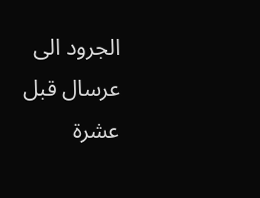الجرود الى عرسال قبل عشرة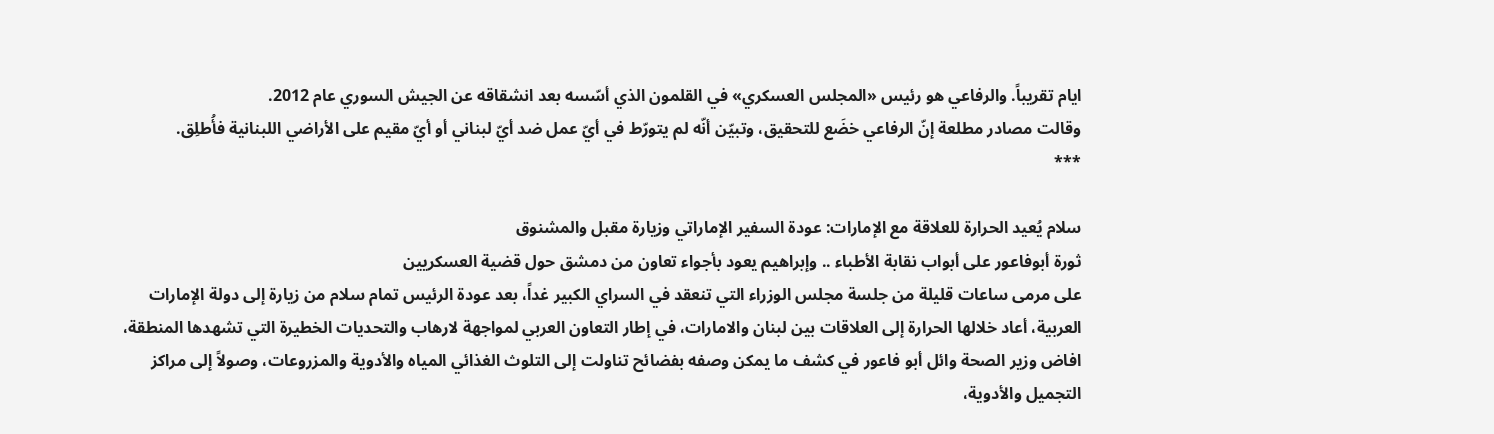ايام تقريباً. والرفاعي هو رئيس «المجلس العسكري» في القلمون الذي أسّسه بعد انشقاقه عن الجيش السوري عام 2012.
وقالت مصادر مطلعة إنّ الرفاعي خضَع للتحقيق، وتبيّن أنّه لم يتورّط في أيّ عمل ضد أيّ لبناني أو أيّ مقيم على الأراضي اللبنانية فأُطلِق.
***

سلام يُعيد الحرارة للعلاقة مع الإمارات: عودة السفير الإماراتي وزيارة مقبل والمشنوق
ثورة أبوفاعور على أبواب نقابة الأطباء .. وإبراهيم يعود بأجواء تعاون من دمشق حول قضية العسكريين
على مرمى ساعات قليلة من جلسة مجلس الوزراء التي تنعقد في السراي الكبير غداً، بعد عودة الرئيس تمام سلام من زيارة إلى دولة الإمارات العربية، أعاد خلالها الحرارة إلى العلاقات بين لبنان والامارات، في إطار التعاون العربي لمواجهة لارهاب والتحديات الخطيرة التي تشهدها المنطقة، افاض وزير الصحة وائل أبو فاعور في كشف ما يمكن وصفه بفضائح تناولت إلى التلوث الغذائي المياه والأدوية والمزروعات، وصولاً إلى مراكز التجميل والأدوية،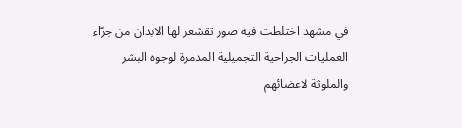في مشهد اختلطت فيه صور تقشعر لها الابدان من جرّاء العمليات الجراحية التجميلية المدمرة لوجوه البشر والملوثة لاعضائهم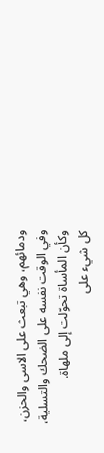ودمائهم، وهي تبعث على الاسى والحزن، وفي الوقت نفسه على الضحك والتسلية، وكأن المأساة تحوّلت إلى ملهاة.
كل شيء على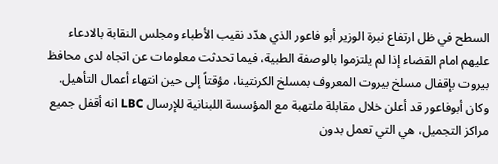السطح في ظل ارتفاع نبرة الوزير أبو فاعور الذي هدّد نقيب الأطباء ومجلس النقابة بالادعاء عليهم امام القضاء إذا لم يلتزموا بالوصفة الطبية، فيما تحدثت معلومات عن اتجاه لدى محافظ بيروت بإقفال مسلخ بيروت المعروف بمسلخ الكرنتينا، مؤقتاً إلى حين انتهاء أعمال التأهيل.
وكان أبوفاعور قد أعلن خلال مقابلة ملتهبة مع المؤسسة اللبنانية للإرسال LBC انه أقفل جميع مراكز التجميل، هي التي تعمل بدون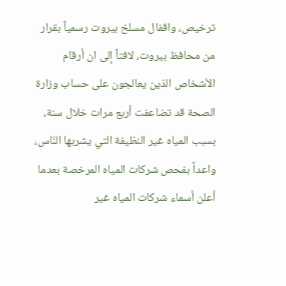ترخيص، واقفال مسلخ بيروت رسمياً بقرار من محافظ بيروت، لافتاً إلى ان أرقام الأشخاص الذين يعالجون على حساب وزارة الصحة قد تضاعفت أربع مرات خلال سنة، بسبب المياه غير النظيفة التي يشربها النّاس، واعداً بفحص شركات المياه المرخصة بعدما أعلن أسماء شركات المياه غير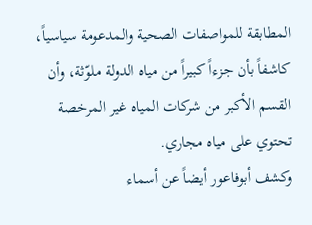المطابقة للمواصفات الصحية والمدعومة سياسياً، كاشفاً بأن جزءاً كبيراً من مياه الدولة ملوّثة، وأن القسم الأكبر من شركات المياه غير المرخصة تحتوي على مياه مجاري.
وكشف أبوفاعور أيضاً عن أسماء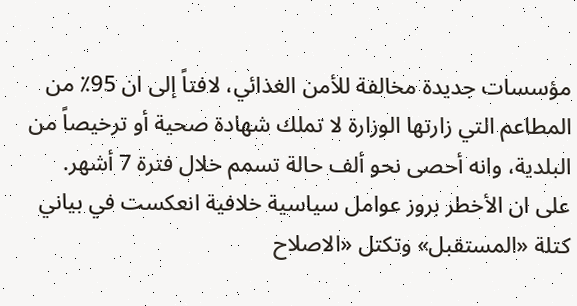مؤسسات جديدة مخالفة للأمن الغذائي، لافتاً إلى ان 95٪ من المطاعم التي زارتها الوزارة لا تملك شهادة صحية أو ترخيصاً من البلدية، وانه أحصى نحو ألف حالة تسمم خلال فترة 7 أشهر.
على ان الأخطر بروز عوامل سياسية خلافية انعكست في بياني كتلة «المستقبل» وتكتل «الاصلاح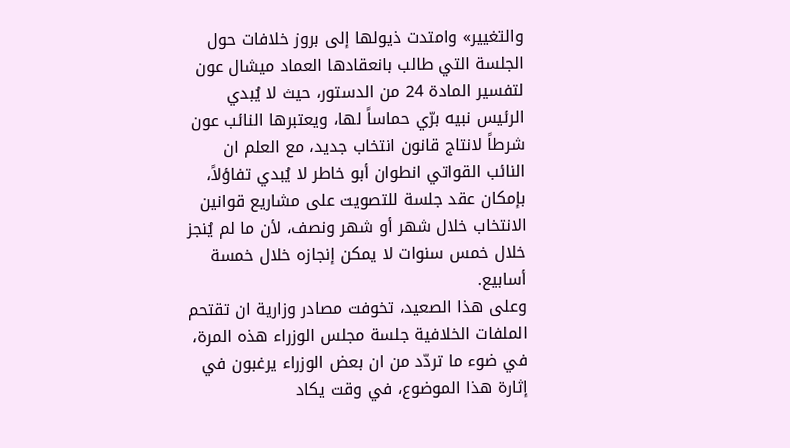والتغيير» وامتدت ذيولها إلى بروز خلافات حول الجلسة التي طالب بانعقادها العماد ميشال عون لتفسير المادة 24 من الدستور، حيث لا يُبدي الرئيس نبيه برّي حماساً لها، ويعتبرها النائب عون شرطاً لانتاج قانون انتخاب جديد، مع العلم ان النائب القواتي انطوان أبو خاطر لا يُبدي تفاؤلاً، بإمكان عقد جلسة للتصويت على مشاريع قوانين الانتخاب خلال شهر أو شهر ونصف، لأن ما لم يُنجز خلال خمس سنوات لا يمكن إنجازه خلال خمسة أسابيع.
وعلى هذا الصعيد، تخوفت مصادر وزارية ان تقتحم الملفات الخلافية جلسة مجلس الوزراء هذه المرة، في ضوء ما تردّد من ان بعض الوزراء يرغبون في إثارة هذا الموضوع، في وقت يكاد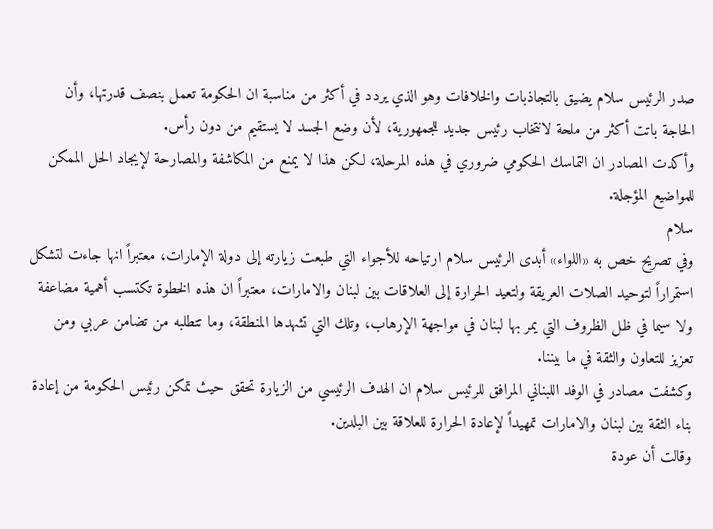صدر الرئيس سلام يضيق بالتجاذبات والخلافات وهو الذي يردد في أكثر من مناسبة ان الحكومة تعمل بنصف قدرتها، وأن الحاجة باتت أكثر من ملحة لانتخاب رئيس جديد للجمهورية، لأن وضع الجسد لا يستقيم من دون رأس.
وأكدت المصادر ان التماسك الحكومي ضروري في هذه المرحلة، لكن هذا لا يمنع من المكاشفة والمصارحة لإيجاد الحل الممكن للمواضيع المؤجلة.
سلام
وفي تصريح خص به «اللواء» أبدى الرئيس سلام ارتياحه للأجواء التي طبعت زيارته إلى دولة الإمارات، معتبراً انها جاءت لتشكل استمراراً لتوحيد الصلات العريقة ولتعيد الحرارة إلى العلاقات بين لبنان والامارات، معتبراً ان هذه الخطوة تكتسب أهمية مضاعفة ولا سيما في ظل الظروف التي يمر بها لبنان في مواجهة الإرهاب، وتلك التي تشهدها المنطقة، وما تتطلبه من تضامن عربي ومن تعزيز للتعاون والثقة في ما بيننا.
وكشفت مصادر في الوفد اللبناني المرافق للرئيس سلام ان الهدف الرئيسي من الزيارة تحقق حيث تمكن رئيس الحكومة من إعادة بناء الثقة بين لبنان والامارات تمهيداً لإعادة الحرارة للعلاقة بين البلدين.
وقالت أن عودة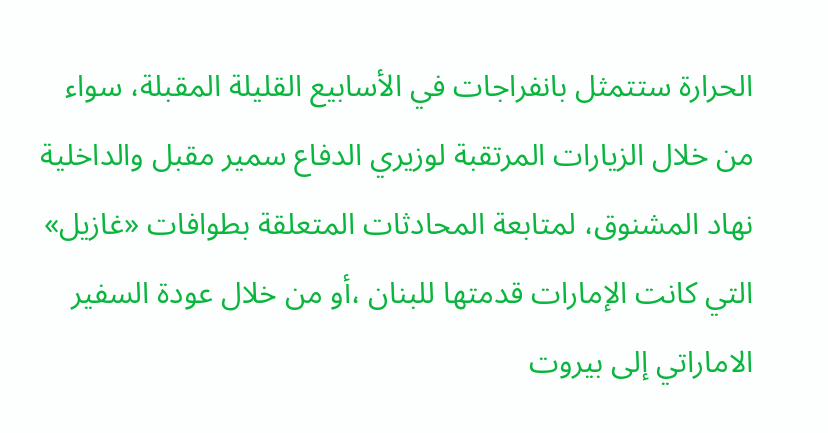الحرارة ستتمثل بانفراجات في الأسابيع القليلة المقبلة، سواء من خلال الزيارات المرتقبة لوزيري الدفاع سمير مقبل والداخلية نهاد المشنوق، لمتابعة المحادثات المتعلقة بطوافات «غازيل» التي كانت الإمارات قدمتها للبنان ،أو من خلال عودة السفير الاماراتي إلى بيروت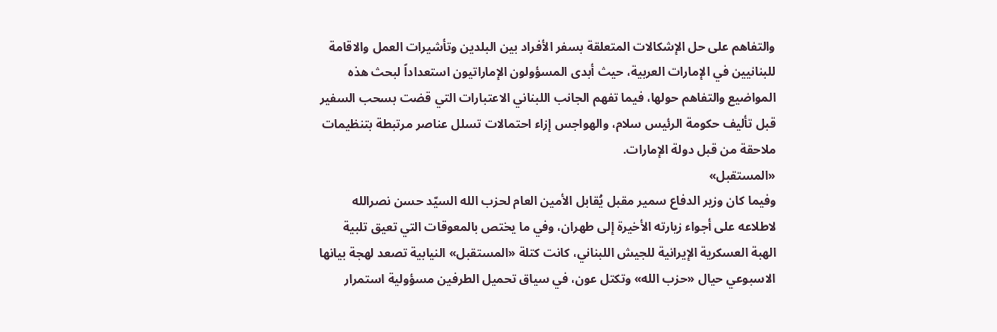والتفاهم على حل الإشكالات المتعلقة بسفر الأفراد بين البلدين وتأشيرات العمل والاقامة للبنانيين في الإمارات العربية، حيث أبدى المسؤولون الإماراتيون استعداداً لبحث هذه المواضيع والتفاهم حولها، فيما تفهم الجانب اللبناني الاعتبارات التي قضت بسحب السفير قبل تأليف حكومة الرئيس سلام، والهواجس إزاء احتمالات تسلل عناصر مرتبطة بتنظيمات ملاحقة من قبل دولة الإمارات.
«المستقبل»
وفيما كان وزير الدفاع سمير مقبل يُقابل الأمين العام لحزب الله السيّد حسن نصرالله لاطلاعه على أجواء زيارته الأخيرة إلى طهران، وفي ما يختص بالمعوقات التي تعيق تلبية الهبة العسكرية الإيرانية للجيش اللبناني، كانت كتلة «المستقبل» النيابية تصعد لهجة بيانها الاسبوعي حيال «حزب الله» وتكتل عون، في سياق تحميل الطرفين مسؤولية استمرار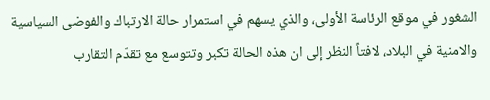الشغور في موقع الرئاسة الأولى، والذي يسهم في استمرار حالة الارتباك والفوضى السياسية والامنية في البلاد، لافتاً النظر إلى ان هذه الحالة تكبر وتتوسع مع تقدّم التقارب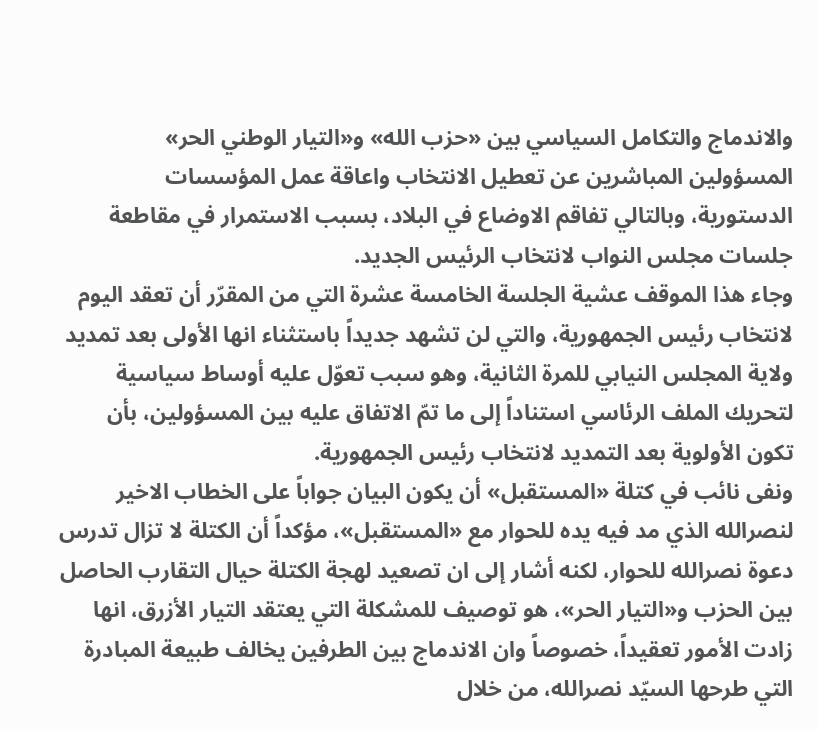والاندماج والتكامل السياسي بين «حزب الله» و«التيار الوطني الحر» المسؤولين المباشرين عن تعطيل الانتخاب واعاقة عمل المؤسسات الدستورية، وبالتالي تفاقم الاوضاع في البلاد، بسبب الاستمرار في مقاطعة جلسات مجلس النواب لانتخاب الرئيس الجديد.
وجاء هذا الموقف عشية الجلسة الخامسة عشرة التي من المقرّر أن تعقد اليوم لانتخاب رئيس الجمهورية، والتي لن تشهد جديداً باستثناء انها الأولى بعد تمديد ولاية المجلس النيابي للمرة الثانية، وهو سبب تعوّل عليه أوساط سياسية لتحريك الملف الرئاسي استناداً إلى ما تمّ الاتفاق عليه بين المسؤولين، بأن تكون الأولوية بعد التمديد لانتخاب رئيس الجمهورية.
ونفى نائب في كتلة «المستقبل» أن يكون البيان جواباً على الخطاب الاخير لنصرالله الذي مد فيه يده للحوار مع «المستقبل»، مؤكداً أن الكتلة لا تزال تدرس دعوة نصرالله للحوار، لكنه أشار إلى ان تصعيد لهجة الكتلة حيال التقارب الحاصل بين الحزب و«التيار الحر»، هو توصيف للمشكلة التي يعتقد التيار الأزرق، انها زادت الأمور تعقيداً، خصوصاً وان الاندماج بين الطرفين يخالف طبيعة المبادرة التي طرحها السيّد نصرالله، من خلال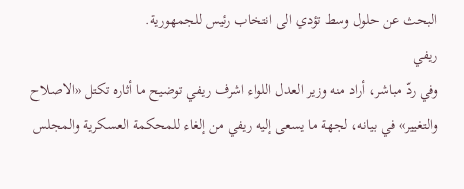البحث عن حلول وسط تؤدي الى انتخاب رئيس للجمهورية.
ريفي
وفي ردّ مباشر، أراد منه وزير العدل اللواء اشرف ريفي توضيح ما أثاره تكتل «الاصلاح والتغيير» في بيانه، لجهة ما يسعى إليه ريفي من إلغاء للمحكمة العسكرية والمجلس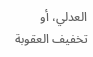العدلي، أو تخفيف العقوبة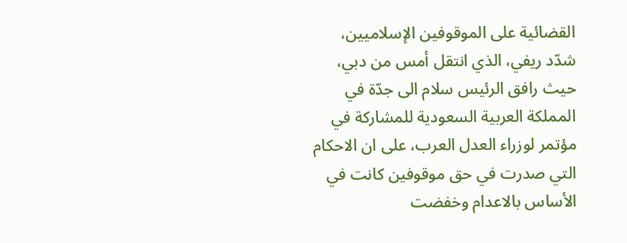القضائية على الموقوفين الإسلاميين، شدّد ريفي، الذي انتقل أمس من دبي، حيث رافق الرئيس سلام الى جدّة في المملكة العربية السعودية للمشاركة في مؤتمر لوزراء العدل العرب، على ان الاحكام التي صدرت في حق موقوفين كانت في الأساس بالاعدام وخفضت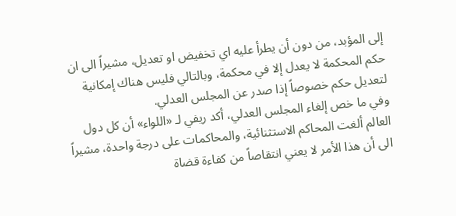إلى المؤبد، من دون أن يطرأ عليه اي تخفيض او تعديل، مشيراً الى ان حكم المحكمة لا يعدل إلا في محكمة، وبالتالي فليس هناك إمكانية لتعديل حكم خصوصاً إذا صدر عن المجلس العدلي.
وفي ما خص إلغاء المجلس العدلي، أكد ريفي لـ «اللواء» أن كل دول العالم ألغت المحاكم الاستثنائية، والمحاكمات على درجة واحدة، مشيراً الى أن هذا الأمر لا يعني انتقاصاً من كفاءة قضاة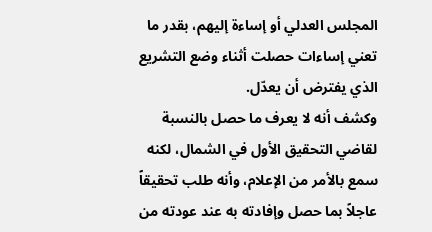المجلس العدلي أو إساءة إليهم، بقدر ما تعني إساءات حصلت أثناء وضع التشريع الذي يفترض أن يعدّل.
وكشف أنه لا يعرف ما حصل بالنسبة لقاضي التحقيق الأول في الشمال، لكنه سمع بالأمر من الإعلام، وأنه طلب تحقيقاً عاجلاً بما حصل وإفادته به عند عودته من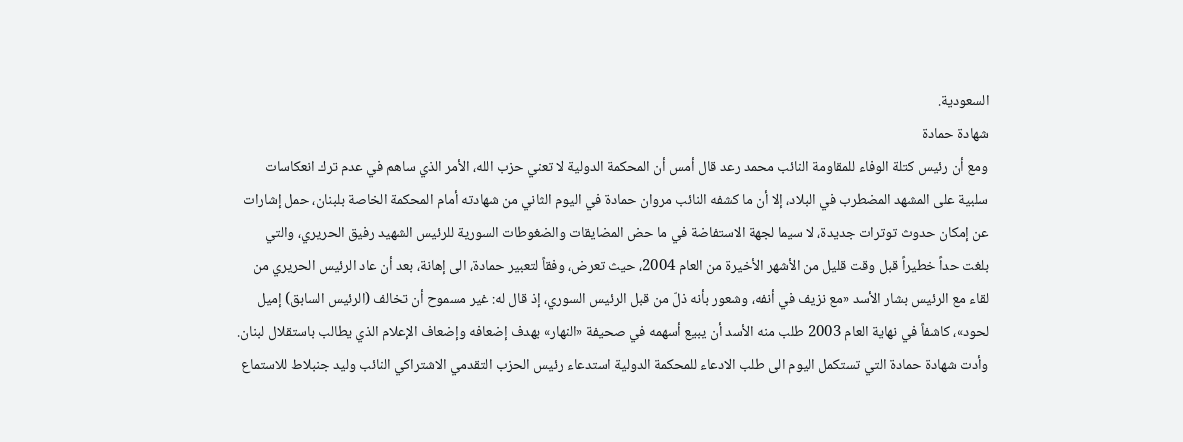السعودية.
شهادة حمادة
ومع أن رئيس كتلة الوفاء للمقاومة النائب محمد رعد قال أمس أن المحكمة الدولية لا تعني حزب الله، الأمر الذي ساهم في عدم ترك انعكاسات سلبية على المشهد المضطرب في البلاد، إلا أن ما كشفه النائب مروان حمادة في اليوم الثاني من شهادته أمام المحكمة الخاصة بلبنان، حمل إشارات عن إمكان حدوث توترات جديدة، لا سيما لجهة الاستفاضة في ما حض المضايقات والضغوطات السورية للرئيس الشهيد رفيق الحريري، والتي بلغت حداً خطيراً قبل وقت قليل من الأشهر الأخيرة من العام 2004، حيث تعرض، وفقاً لتعبير حمادة، الى إهانة، بعد أن عاد الرئيس الحريري من لقاء مع الرئيس بشار الأسد «مع نزيف في أنفه، وشعور بأنه ذلّ من قبل الرئيس السوري، إذ قال له: غير مسموح أن تخالف (الرئيس السابق) إميل لحود»، كاشفاً في نهاية العام 2003 طلب منه الأسد أن يبيع أسهمه في صحيفة «النهار» بهدف إضعافه وإضعاف الإعلام الذي يطالب باستقلال لبنان.
وأدت شهادة حمادة التي تستكمل اليوم الى طلب الادعاء للمحكمة الدولية استدعاء رئيس الحزب التقدمي الاشتراكي النائب وليد جنبلاط للاستماع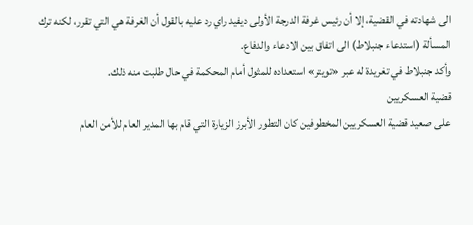الى شهادته في القضية، إلا أن رئيس غرفة الدرجة الأولى ديفيد راي رد عليه بالقول أن الغرفة هي التي تقرر، لكنه ترك المسألة (استدعاء جنبلاط) الى اتفاق بين الادعاء والدفاع.
وأكد جنبلاط في تغريدة له عبر «تويتر» استعداده للمثول أمام المحكمة في حال طلبت منه ذلك.
قضية العسكريين
على صعيد قضية العسكريين المخطوفين كان التطور الأبرز الزيارة التي قام بها المدير العام للأمن العام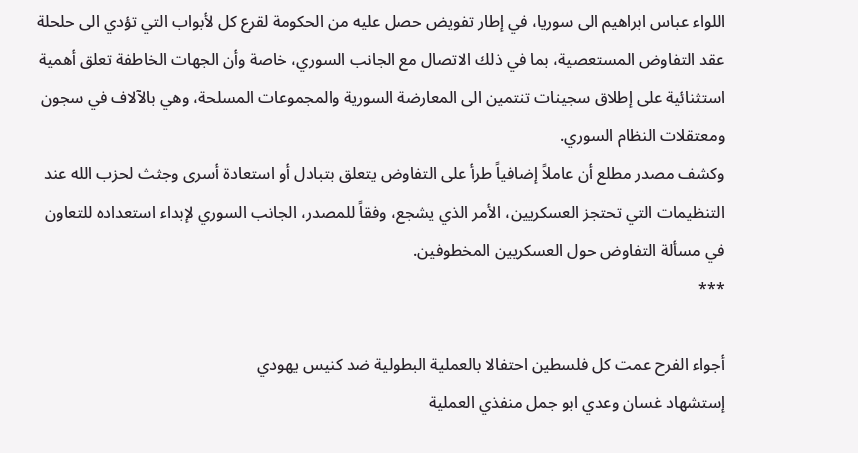اللواء عباس ابراهيم الى سوريا، في إطار تفويض حصل عليه من الحكومة لقرع كل لأبواب التي تؤدي الى حلحلة عقد التفاوض المستعصية، بما في ذلك الاتصال مع الجانب السوري، خاصة وأن الجهات الخاطفة تعلق أهمية استثنائية على إطلاق سجينات تنتمين الى المعارضة السورية والمجموعات المسلحة، وهي بالآلاف في سجون ومعتقلات النظام السوري.
وكشف مصدر مطلع أن عاملاً إضافياً طرأ على التفاوض يتعلق بتبادل أو استعادة أسرى وجثث لحزب الله عند التنظيمات التي تحتجز العسكريين، الأمر الذي يشجع، وفقاً للمصدر، الجانب السوري لإبداء استعداده للتعاون في مسألة التفاوض حول العسكريين المخطوفين.
***

أجواء الفرح عمت كل فلسطين احتفالا بالعملية البطولية ضد كنيس يهودي
إستشهاد غسان وعدي ابو جمل منفذي العملية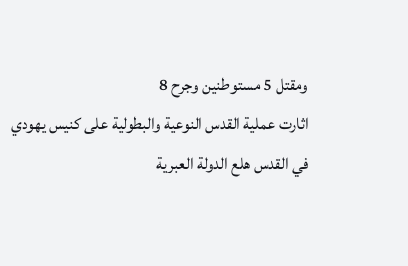ومقتل 5 مستوطنين وجرح 8
اثارت عملية القدس النوعية والبطولية على كنيس يهودي في القدس هلع الدولة العبرية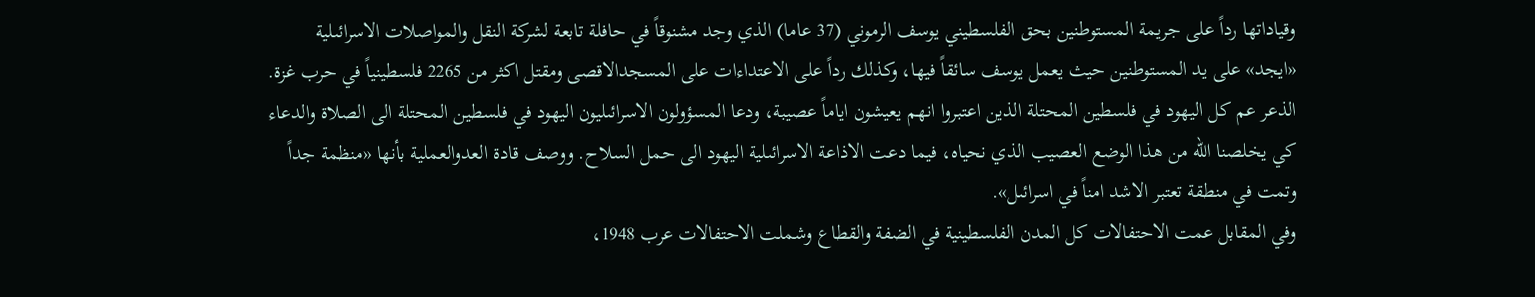وقياداتها رداً على جريمة المستوطنين بحق الفلسطيني يوسف الرموني (37 عاما) الذي وجد مشنوقاً في حافلة تابعة لشركة النقل والمواصلات الاسرائىلية «ايجد» على يد المستوطنين حيث يعمل يوسف سائقاً فيها، وكذلك رداً على الاعتداءات على المسجدالاقصى ومقتل اكثر من 2265 فلسطينياً في حرب غزة.
الذعر عم كل اليهود في فلسطين المحتلة الذين اعتبروا انهم يعيشون اياماً عصيبة، ودعا المسؤولون الاسرائىليون اليهود في فلسطين المحتلة الى الصلاة والدعاء كي يخلصنا الله من هذا الوضع العصيب الذي نحياه، فيما دعت الاذاعة الاسرائىلية اليهود الى حمل السلاح. ووصف قادة العدوالعملية بأنها «منظمة جداً وتمت في منطقة تعتبر الاشد امناً في اسرائىل».
وفي المقابل عمت الاحتفالات كل المدن الفلسطينية في الضفة والقطاع وشملت الاحتفالات عرب 1948،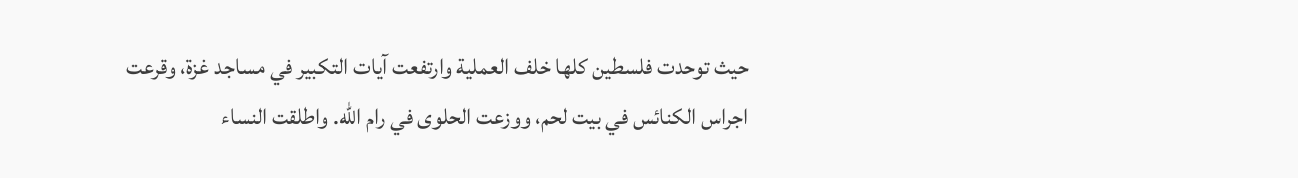حيث توحدت فلسطين كلها خلف العملية وارتفعت آيات التكبير في مساجد غزة، وقرعت اجراس الكنائس في بيت لحم، ووزعت الحلوى في رام الله. واطلقت النساء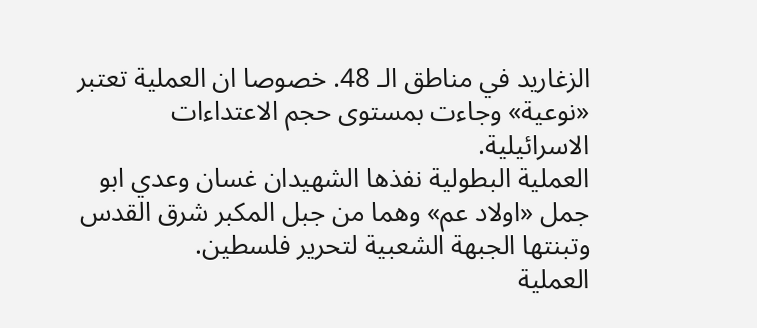الزغاريد في مناطق الـ 48. خصوصا ان العملية تعتبر «نوعية» وجاءت بمستوى حجم الاعتداءات الاسرائيلية.
العملية البطولية نفذها الشهيدان غسان وعدي ابو جمل «اولاد عم» وهما من جبل المكبر شرق القدس وتبنتها الجبهة الشعبية لتحرير فلسطين.
العملية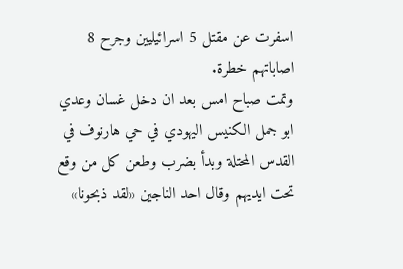اسفرت عن مقتل 5 اسرائيليين وجرح 8 اصاباتهم خطرة.
وتمت صباح امس بعد ان دخل غسان وعدي ابو جمل الكنيس اليهودي في حي هارنوف في القدس المحتلة وبدأ بضرب وطعن كل من وقع تحت ايديهم وقال احد الناجين «لقد ذبحونا»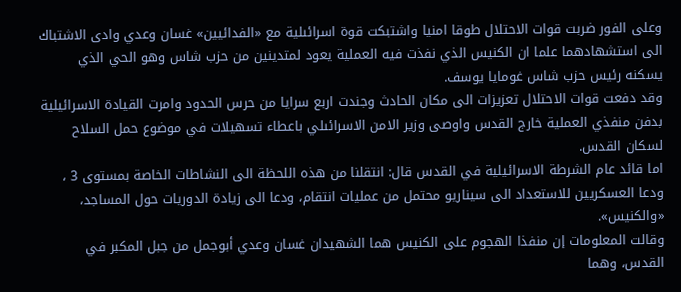وعلى الفور ضربت قوات الاحتلال طوقا امنيا واشتبكت قوة اسرائىلية مع «الفدائيين» غسان وعدي وادى الاشتباك الى استشهادهما علما ان الكنيس الذي نفذت فيه العملية يعود لمتدينين من حزب شاس وهو الحي الذي يسكنه رئيس حزب شاس غومايا يوسف.
وقد دفعت قوات الاحتلال تعزيزات الى مكان الحادث وجندت اربع سرايا من حرس الحدود وامرت القيادة الاسرائيلية بدفن منفذي العملية خارج القدس واوصى وزير الامن الاسرائىلي باعطاء تسهيلات في موضوع حمل السلاح لسكان القدس.
اما قائد عام الشرطة الاسرائيلية في القدس قال: انتقلنا من هذه اللحظة الى النشاطات الخاصة بمستوى 3 ، ودعا العسكريين للاستعداد الى سيناريو محتمل من عمليات انتقام، ودعا الى زيادة الدوريات حول المساجد، «والكنيس».
وقالت المعلومات إن منفذا الهجوم على الكنيس هما الشهيدان غسان وعدي أبوجمل من جبل المكبر في القدس، وهما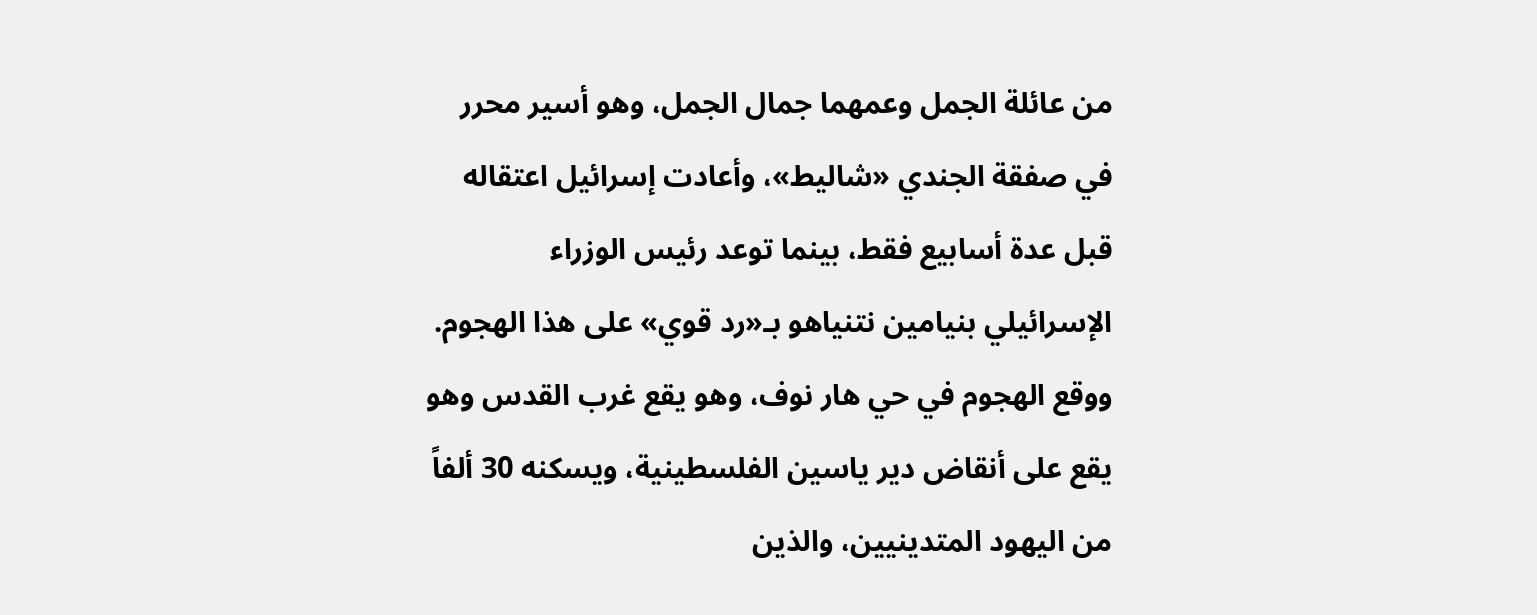من عائلة الجمل وعمهما جمال الجمل، وهو أسير محرر في صفقة الجندي «شاليط»، وأعادت إسرائيل اعتقاله قبل عدة أسابيع فقط، بينما توعد رئيس الوزراء الإسرائيلي بنيامين نتنياهو بـ«رد قوي» على هذا الهجوم.
ووقع الهجوم في حي هار نوف، وهو يقع غرب القدس وهو يقع على أنقاض دير ياسين الفلسطينية، ويسكنه 30 ألفاً من اليهود المتدينيين، والذين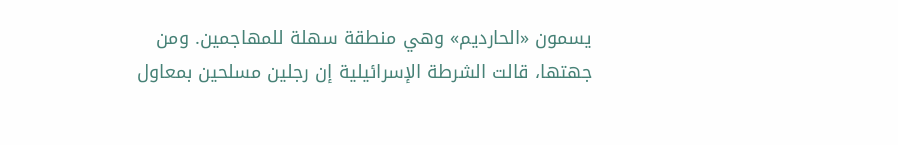يسمون «الحارديم» وهي منطقة سهلة للمهاجمين. ومن جهتها، قالت الشرطة الإسرائيلية إن رجلين مسلحين بمعاول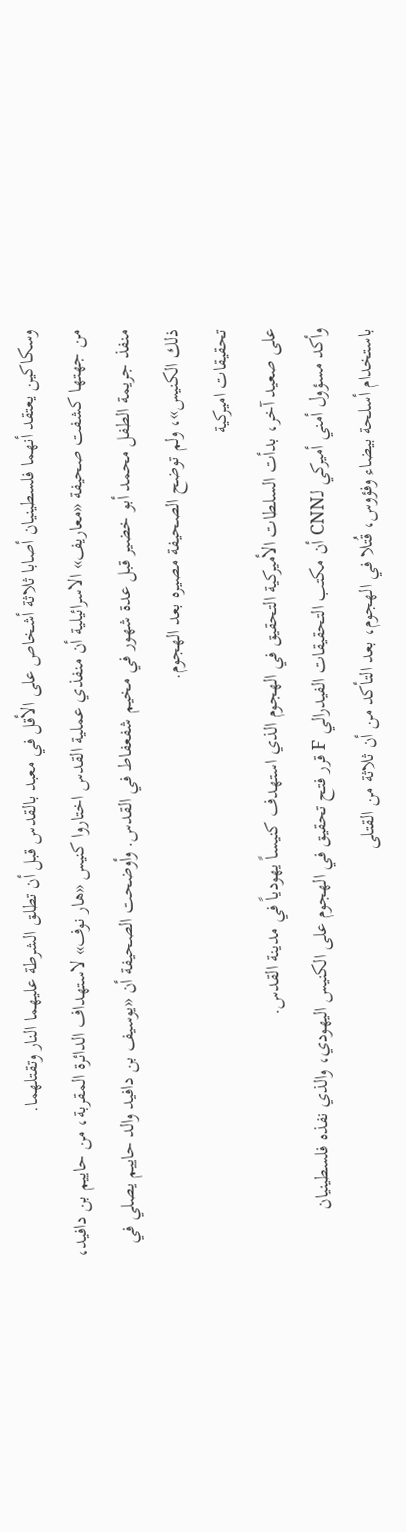وسكاكين يعتقد أنهما فلسطينيان أصابا ثلاثة أشخاص على الأقل في معبد بالقدس قبل أن تطلق الشرطة عليهما النار وتقتلهما.
من جهتها كشفت صحيفة «معاريف» الاسرائيلية أن منفذي عملية القدس اختاروا كنيس «هار نوف» لاستهداف الدائرة المقربة، من حاييم بن دافيد، منفذ جريمة الطفل محمد أبو خضير قبل عدة شهور في مخيم شفعفاط في القدس. وأوضحت الصحيفة أن «يوسيف بن دافيد والد حاييم يصلي في ذلك الكنيس»، ولم توضح الصحيفة مصيره بعد الهجوم.
تحقيقات اميركية
على صعيد آخر، بدأت السلطات الأميركية التحقيق في الهجوم الذي استهدف كنيساً يهودياً في مدينة القدس.
وأكد مسؤول أمني أميركي لـCNN أن مكتب التحقيقات الفيدرالي F قرر فتح تحقيق في الهجوم على الكنيس اليهودي، والذي نفذه فلسطينيان باستخدام أسلحة بيضاء وفؤوس، قُتلا في الهجوم، بعد التأكد من أن ثلاثة من القتلى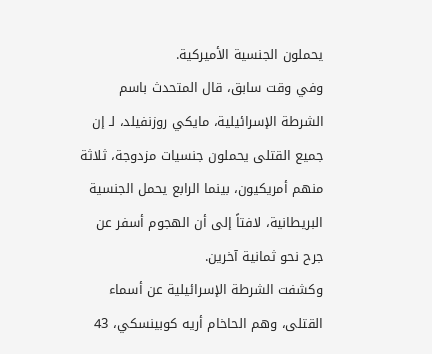يحملون الجنسية الأميركية.
وفي وقت سابق، قال المتحدث باسم الشرطة الإسرائيلية، مايكي روزنفيلد، لـ إن جميع القتلى يحملون جنسيات مزدوجة، ثلاثة منهم أمريكيون، بينما الرابع يحمل الجنسية البريطانية، لافتاً إلى أن الهجوم أسفر عن جرح نحو ثمانية آخرين.
وكشفت الشرطة الإسرائيلية عن أسماء القتلى، وهم الحاخام أريه كوبينسكي، 43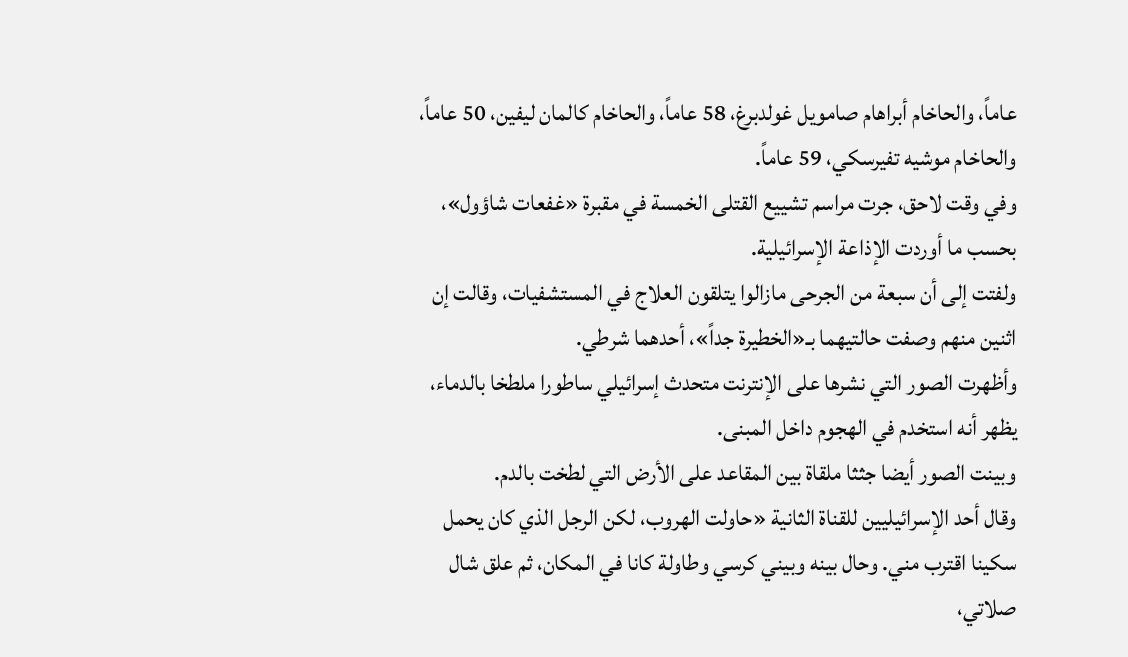عاماً، والحاخام أبراهام صامويل غولدبرغ، 58 عاماً، والحاخام كالمان ليفين، 50 عاماً، والحاخام موشيه تفيرسكي، 59 عاماً.
وفي وقت لاحق، جرت مراسم تشييع القتلى الخمسة في مقبرة «غفعات شاؤول»، بحسب ما أوردت الإذاعة الإسرائيلية.
ولفتت إلى أن سبعة من الجرحى مازالوا يتلقون العلاج في المستشفيات، وقالت إن اثنين منهم وصفت حالتيهما بـ«الخطيرة جداً»، أحدهما شرطي.
وأظهرت الصور التي نشرها على الإنترنت متحدث إسرائيلي ساطورا ملطخا بالدماء، يظهر أنه استخدم في الهجوم داخل المبنى.
وبينت الصور أيضا جثثا ملقاة بين المقاعد على الأرض التي لطخت بالدم.
وقال أحد الإسرائيليين للقناة الثانية «حاولت الهروب، لكن الرجل الذي كان يحمل سكينا اقترب مني. وحال بينه وبيني كرسي وطاولة كانا في المكان، ثم علق شال صلاتي،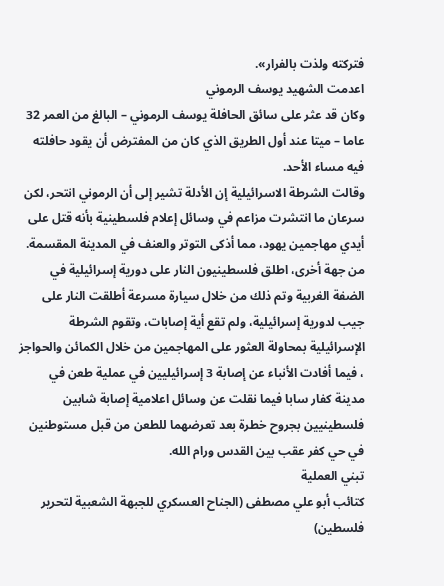فتركته ولذت بالفرار».
اعدمت الشهيد يوسف الرموني
وكان قد عثر على سائق الحافلة يوسف الرموني – البالغ من العمر 32 عاما – ميتا عند أول الطريق الذي كان من المفترض أن يقود حافلته فيه مساء الأحد.
وقالت الشرطة الاسرائيلية إن الأدلة تشير إلى أن الرموني انتحر، لكن سرعان ما انتشرت مزاعم في وسائل إعلام فلسطينية بأنه قتل على أيدي مهاجمين يهود، مما أذكى التوتر والعنف في المدينة المقسمة.
من جهة أخرى، اطلق فلسطينيون النار على دورية إسرائيلية في الضفة الغربية وتم ذلك من خلال سيارة مسرعة أطلقت النار على جيب لدورية إسرائيلية، ولم تقع أية إصابات، وتقوم الشرطة الإسرائيلية بمحاولة العثور على المهاجمين من خلال الكمائن والحواجز ، فيما أفادت الأنباء عن إصابة 3 إسرائيليين في عملية طعن في مدينة كفار سابا فيما نقلت عن وسائل اعلامية إصابة شابين فلسطينيين بجروح خطرة بعد تعرضهما للطعن من قبل مستوطنين في حي كفر عقب بين القدس ورام الله.
تبني العملية
كتائب أبو علي مصطفى (الجناح العسكري للجبهة الشعبية لتحرير فلسطين)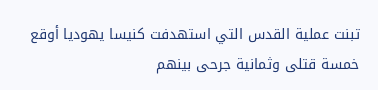تبنت عملية القدس التي استهدفت كنيسا يهوديا أوقع خمسة قتلى وثمانية جرحى بينهم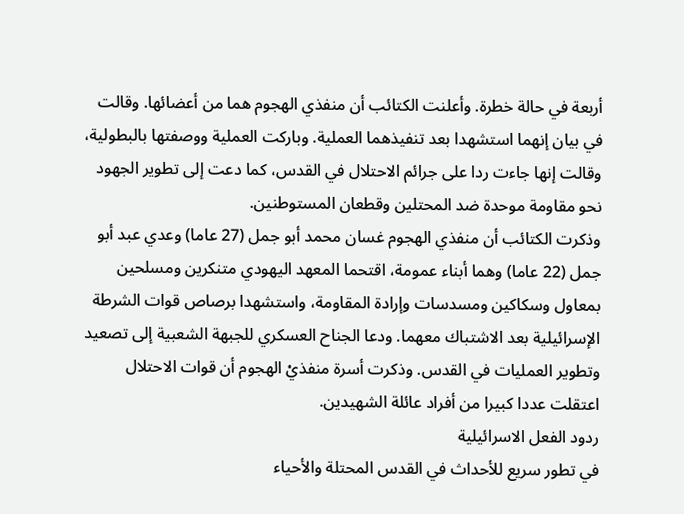أربعة في حالة خطرة. وأعلنت الكتائب أن منفذي الهجوم هما من أعضائها. وقالت في بيان إنهما استشهدا بعد تنفيذهما العملية. وباركت العملية ووصفتها بالبطولية، وقالت إنها جاءت ردا على جرائم الاحتلال في القدس، كما دعت إلى تطوير الجهود نحو مقاومة موحدة ضد المحتلين وقطعان المستوطنين.
وذكرت الكتائب أن منفذي الهجوم غسان محمد أبو جمل (27 عاما) وعدي عبد أبو جمل (22 عاما) وهما أبناء عمومة، اقتحما المعهد اليهودي متنكرين ومسلحين بمعاول وسكاكين ومسدسات وإرادة المقاومة، واستشهدا برصاص قوات الشرطة الإسرائيلية بعد الاشتباك معهما. ودعا الجناح العسكري للجبهة الشعبية إلى تصعيد وتطوير العمليات في القدس. وذكرت أسرة منفذيْ الهجوم أن قوات الاحتلال اعتقلت عددا كبيرا من أفراد عائلة الشهيدين.
ردود الفعل الاسرائيلية
في تطور سريع للأحداث في القدس المحتلة والأحياء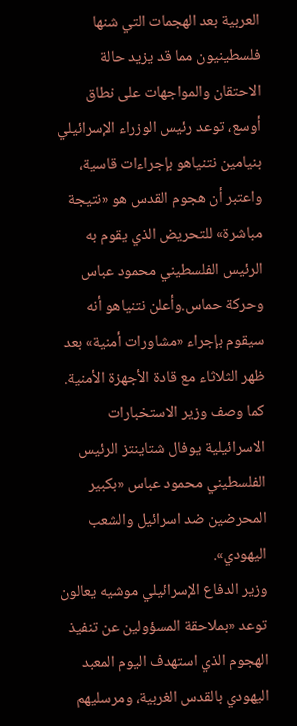العربية بعد الهجمات التي شنها فلسطينيون مما قد يزيد حالة الاحتقان والمواجهات على نطاق أوسع، توعد رئيس الوزراء الإسرائيلي بنيامين نتنياهو بإجراءات قاسية، واعتبر أن هجوم القدس هو «نتيجة مباشرة» للتحريض الذي يقوم به الرئيس الفلسطيني محمود عباس وحركة حماس.وأعلن نتنياهو أنه سيقوم بإجراء «مشاورات أمنية» بعد ظهر الثلاثاء مع قادة الأجهزة الأمنية.
كما وصف وزير الاستخبارات الاسرائيلية يوفال شتاينتز الرئيس الفلسطيني محمود عباس «بكبير المحرضين ضد اسرائيل والشعب اليهودي».
وزير الدفاع الإسرائيلي موشيه يعالون توعد «بملاحقة المسؤولين عن تنفيذ الهجوم الذي استهدف اليوم المعبد اليهودي بالقدس الغربية، ومرسليهم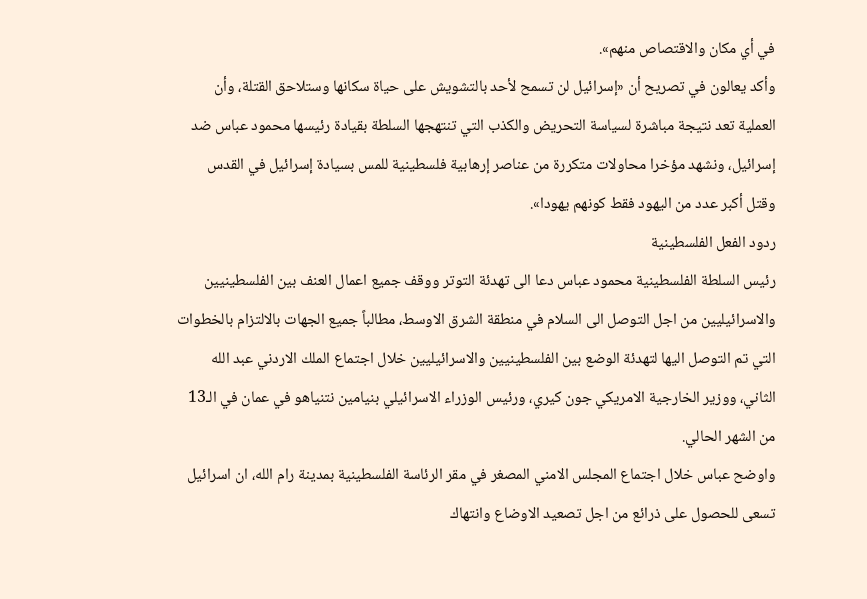في أي مكان والاقتصاص منهم».
وأكد يعالون في تصريح أن «إسرائيل لن تسمح لأحد بالتشويش على حياة سكانها وستلاحق القتلة، وأن العملية تعد نتيجة مباشرة لسياسة التحريض والكذب التي تنتهجها السلطة بقيادة رئيسها محمود عباس ضد إسرائيل، ونشهد مؤخرا محاولات متكررة من عناصر إرهابية فلسطينية للمس بسيادة إسرائيل في القدس وقتل أكبر عدد من اليهود فقط كونهم يهودا».
ردود الفعل الفلسطينية
رئيس السلطة الفلسطينية محمود عباس دعا الى تهدئة التوتر ووقف جميع اعمال العنف بين الفلسطينيين والاسرائيليين من اجل التوصل الى السلام في منطقة الشرق الاوسط، مطالباً جميع الجهات بالالتزام بالخطوات التي تم التوصل اليها لتهدئة الوضع بين الفلسطينيين والاسرائيليين خلال اجتماع الملك الاردني عبد الله الثاني، ووزير الخارجية الامريكي جون كيري، ورئيس الوزراء الاسرائيلي بنيامين نتنياهو في عمان في الـ13 من الشهر الحالي.
واوضح عباس خلال اجتماع المجلس الامني المصغر في مقر الرئاسة الفلسطينية بمدينة رام الله، ان اسرائيل تسعى للحصول على ذرائع من اجل تصعيد الاوضاع وانتهاك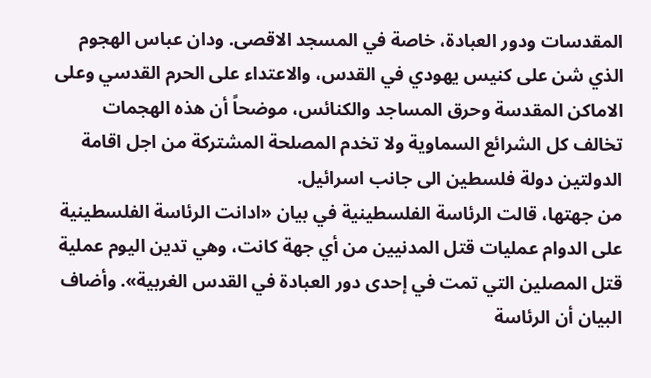المقدسات ودور العبادة، خاصة في المسجد الاقصى. ودان عباس الهجوم الذي شن على كنيس يهودي في القدس، والاعتداء على الحرم القدسي وعلى الاماكن المقدسة وحرق المساجد والكنائس، موضحاً أن هذه الهجمات تخالف كل الشرائع السماوية ولا تخدم المصلحة المشتركة من اجل اقامة الدولتين دولة فلسطين الى جانب اسرائيل.
من جهتها، قالت الرئاسة الفلسطينية في بيان «ادانت الرئاسة الفلسطينية على الدوام عمليات قتل المدنيين من أي جهة كانت، وهي تدين اليوم عملية قتل المصلين التي تمت في إحدى دور العبادة في القدس الغربية». وأضاف البيان أن الرئاسة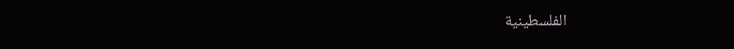الفلسطينية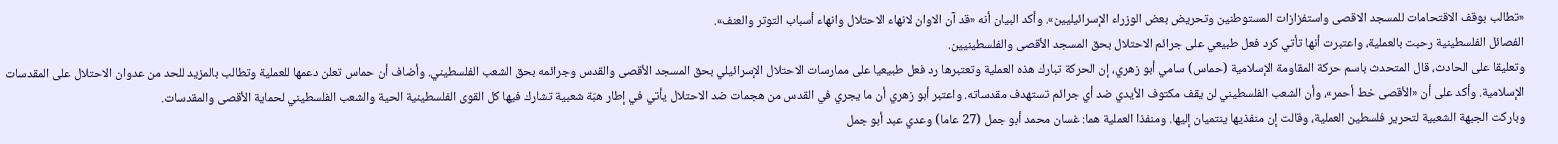«تطالب بوقف الاقتحامات للمسجد الاقصى واستفزازات المستوطنين وتحريض بعض الوزراء الإسرائيليين». وأكد البيان أنه «قد آن الاوان لانهاء الاحتلال وانهاء أسباب التوتر والعنف».
الفصائل الفلسطينية رحبت بالعملية، واعتبرت أنها تأتي كرد فعل طبيعي على جرائم الاحتلال بحق المسجد الأقصى والفلسطينيين.
وتعليقا على الحادث، قال المتحدث باسم حركة المقاومة الإسلامية (حماس) سامي أبو زهري، إن الحركة تبارك هذه العملية وتعتبرها رد فعل طبيعيا على ممارسات الاحتلال الإسرائيلي بحق المسجد الأقصى والقدس وجرائمه بحق الشعب الفلسطيني. وأضاف أن حماس تعلن دعمها للعملية وتطالب بالمزيد للحد من عدوان الاحتلال على المقدسات الإسلامية. وأكد على أن «الأقصى خط أحمر»، وأن الشعب الفلسطيني لن يقف مكتوف الأيدي ضد أي جرائم تستهدف مقدساته. واعتبر أبو زهري أن ما يجري في القدس من هجمات ضد الاحتلال يأتي في إطار هبّة شعبية تشارك فيها كل القوى الفلسطينية الحية والشعب الفلسطيني لحماية الأقصى والمقدسات.
وباركت الجبهة الشعبية لتحرير فلسطين العملية، وقالت إن منفذيها ينتميان إليها. ومنفذا العملية هما: غسان محمد أبو جمل (27 عاما) وعدي عبد أبو جمل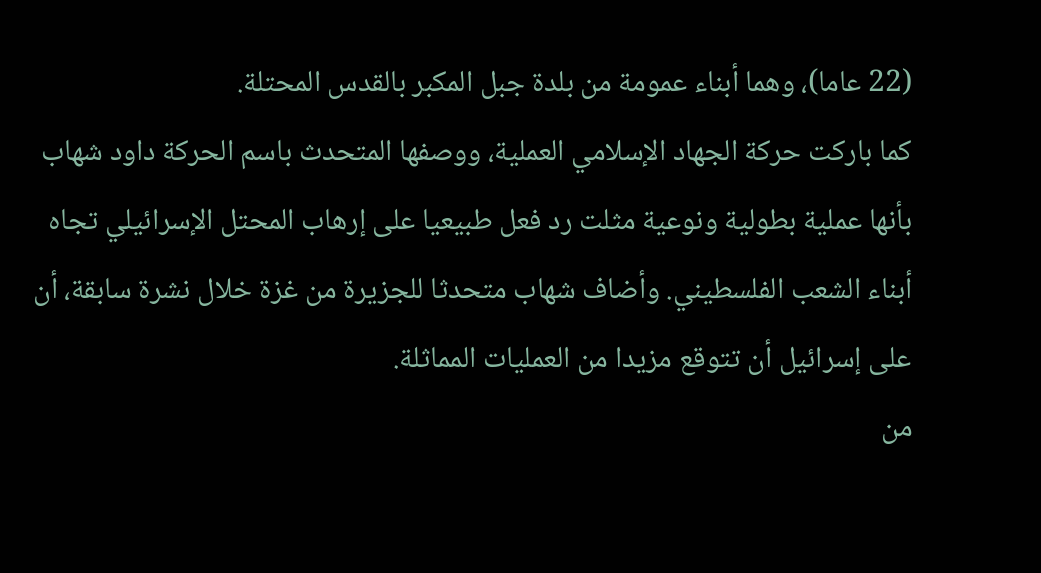(22 عاما)، وهما أبناء عمومة من بلدة جبل المكبر بالقدس المحتلة.
كما باركت حركة الجهاد الإسلامي العملية، ووصفها المتحدث باسم الحركة داود شهاب بأنها عملية بطولية ونوعية مثلت رد فعل طبيعيا على إرهاب المحتل الإسرائيلي تجاه أبناء الشعب الفلسطيني. وأضاف شهاب متحدثا للجزيرة من غزة خلال نشرة سابقة، أن على إسرائيل أن تتوقع مزيدا من العمليات المماثلة.
من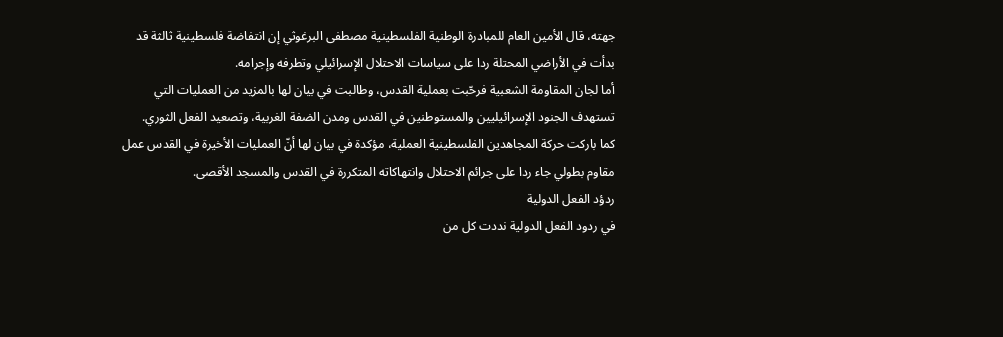جهته، قال الأمين العام للمبادرة الوطنية الفلسطينية مصطفى البرغوثي إن انتفاضة فلسطينية ثالثة قد بدأت في الأراضي المحتلة ردا على سياسات الاحتلال الإسرائيلي وتطرفه وإجرامه.
أما لجان المقاومة الشعبية فرحّبت بعملية القدس، وطالبت في بيان لها بالمزيد من العمليات التي تستهدف الجنود الإسرائيليين والمستوطنين في القدس ومدن الضفة الغربية، وتصعيد الفعل الثوري.
كما باركت حركة المجاهدين الفلسطينية العملية، مؤكدة في بيان لها أنّ العمليات الأخيرة في القدس عمل مقاوم بطولي جاء ردا على جرائم الاحتلال وانتهاكاته المتكررة في القدس والمسجد الأقصى.
ردؤد الفعل الدولية
في ردود الفعل الدولية نددت كل من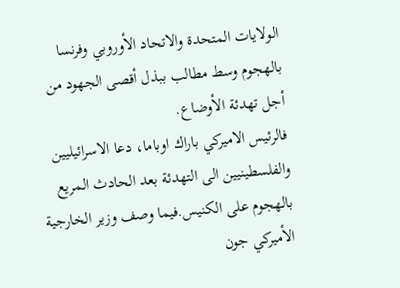الولايات المتحدة والاتحاد الأوروبي وفرنسا بالهجوم وسط مطالب ببذل أقصى الجهود من أجل تهدئة الأوضاع.
فالرئيس الاميركي باراك اوباما، دعا الاسرائيليين والفلسطينيين الى التهدئة بعد الحادث المريع بالهجوم على الكنيس.فيما وصف وزير الخارجية الأميركي جون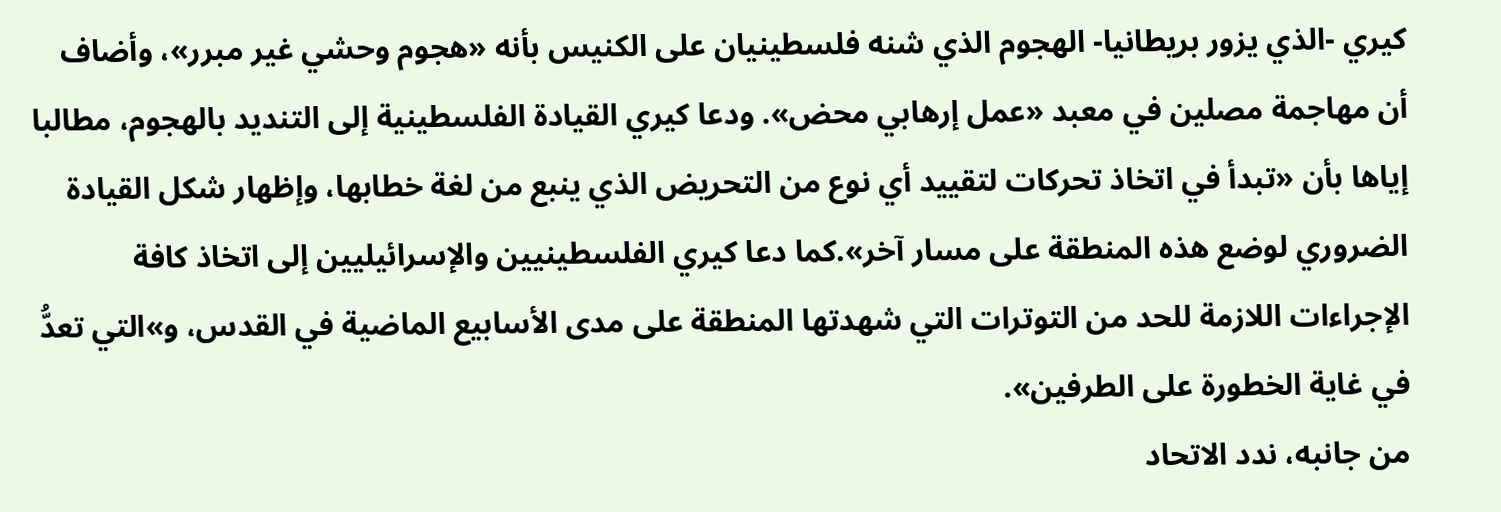كيري -الذي يزور بريطانيا- الهجوم الذي شنه فلسطينيان على الكنيس بأنه «هجوم وحشي غير مبرر»، وأضاف أن مهاجمة مصلين في معبد «عمل إرهابي محض». ودعا كيري القيادة الفلسطينية إلى التنديد بالهجوم، مطالبا إياها بأن «تبدأ في اتخاذ تحركات لتقييد أي نوع من التحريض الذي ينبع من لغة خطابها، وإظهار شكل القيادة الضروري لوضع هذه المنطقة على مسار آخر».كما دعا كيري الفلسطينيين والإسرائيليين إلى اتخاذ كافة الإجراءات اللازمة للحد من التوترات التي شهدتها المنطقة على مدى الأسابيع الماضية في القدس، و»التي تعدُّ في غاية الخطورة على الطرفين».
من جانبه، ندد الاتحاد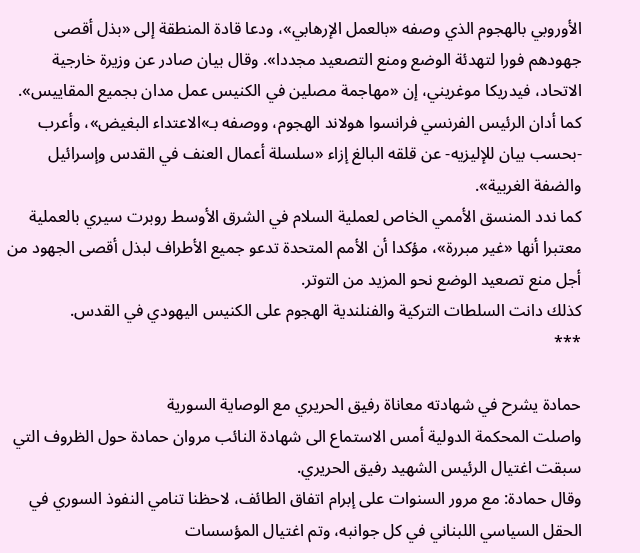الأوروبي بالهجوم الذي وصفه «بالعمل الإرهابي»، ودعا قادة المنطقة إلى «بذل أقصى جهودهم فورا لتهدئة الوضع ومنع التصعيد مجددا». وقال بيان صادر عن وزيرة خارجية الاتحاد، فيدريكا موغريني، إن «مهاجمة مصلين في الكنيس عمل مدان بجميع المقاييس».
كما أدان الرئيس الفرنسي فرانسوا هولاند الهجوم، ووصفه بـ»الاعتداء البغيض»، وأعرب -بحسب بيان للإليزيه- عن قلقه البالغ إزاء «سلسلة أعمال العنف في القدس وإسرائيل والضفة الغربية».
كما ندد المنسق الأممي الخاص لعملية السلام في الشرق الأوسط روبرت سيري بالعملية معتبرا أنها «غير مبررة»، مؤكدا أن الأمم المتحدة تدعو جميع الأطراف لبذل أقصى الجهود من أجل منع تصعيد الوضع نحو المزيد من التوتر.
كذلك دانت السلطات التركية والفنلندية الهجوم على الكنيس اليهودي في القدس.
***

حمادة يشرح في شهادته معاناة رفيق الحريري مع الوصاية السورية
واصلت المحكمة الدولية أمس الاستماع الى شهادة النائب مروان حمادة حول الظروف التي سبقت اغتيال الرئيس الشهيد رفيق الحريري.
وقال حمادة: مع مرور السنوات على إبرام اتفاق الطائف، لاحظنا تنامي النفوذ السوري في الحقل السياسي اللبناني في كل جوانبه، وتم اغتيال المؤسسات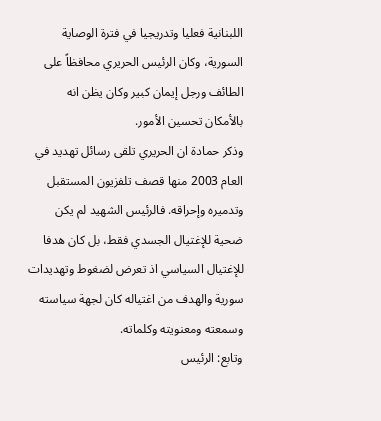اللبنانية فعليا وتدريجيا في فترة الوصاية السورية، وكان الرئيس الحريري محافظاً على الطائف ورجل إيمان كبير وكان يظن انه بالأمكان تحسين الأمور.
وذكر حمادة ان الحريري تلقى رسائل تهديد في العام 2003 منها قصف تلفزيون المستقبل وتدميره وإحراقه. فالرئيس الشهيد لم يكن ضحية للإغتيال الجسدي فقط، بل كان هدفا للإغتيال السياسي اذ تعرض لضغوط وتهديدات سورية والهدف من اغتياله كان لجهة سياسته وسمعته ومعنويته وكلماته.
وتابع: الرئيس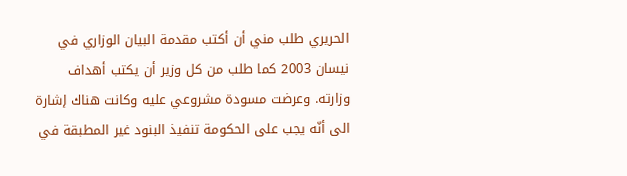الحريري طلب مني أن أكتب مقدمة البيان الوزاري في نيسان 2003 كما طلب من كل وزير أن يكتب أهداف وزارته. وعرضت مسودة مشروعي عليه وكانت هناك إشارة الى أنّه يجب على الحكومة تنفيذ البنود غير المطبقة في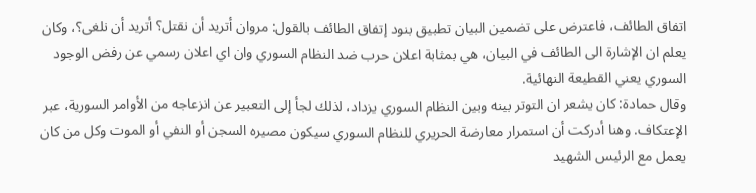اتفاق الطائف، فاعترض على تضمين البيان تطبيق بنود إتفاق الطائف بالقول: مروان أتريد أن نقتل؟ أتريد أن نلغى؟، وكان يعلم ان الإشارة الى الطائف في البيان، هي بمثابة اعلان حرب ضد النظام السوري وان اي اعلان رسمي عن رفض الوجود السوري يعني القطيعة النهائية.
وقال حمادة: كان يشعر ان التوتر بينه وبين النظام السوري يزداد، لذلك لجأ إلى التعبير عن انزعاجه من الأوامر السورية، عبر الإعتكاف. وهنا أدركت أن استمرار معارضة الحريري للنظام السوري سيكون مصيره السجن أو النفي أو الموت وكل من كان يعمل مع الرئيس الشهيد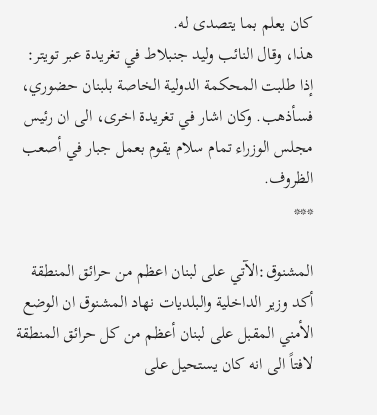كان يعلم بما يتصدى له.
هذا، وقال النائب وليد جنبلاط في تغريدة عبر تويتر: إذا طلبت المحكمة الدولية الخاصة بلبنان حضوري، فسأذهب. وكان اشار في تغريدة اخرى، الى ان رئيس مجلس الوزراء تمام سلام يقوم بعمل جبار في أصعب الظروف.
***

المشنوق:الآتي على لبنان اعظم من حرائق المنطقة
أكد وزير الداخلية والبلديات نهاد المشنوق ان الوضع الأمني المقبل على لبنان أعظم من كل حرائق المنطقة لافتاً الى انه كان يستحيل على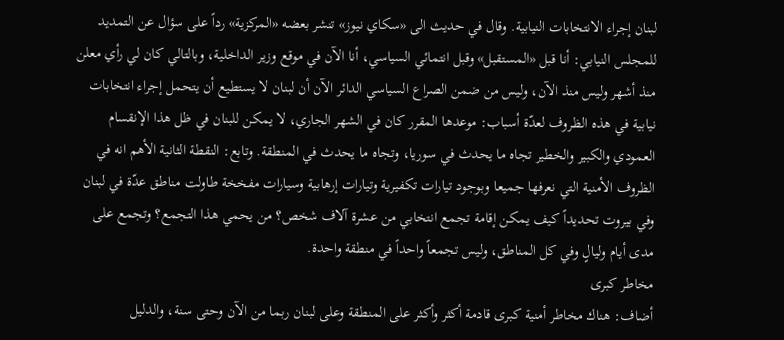لبنان إجراء الانتخابات النيابية. وقال في حديث الى «سكاي نيوز» تنشر بعضه «المركزية» رداً على سؤال عن التمديد للمجلس النيابي: أنا قبل «المستقبل» وقبل انتمائي السياسي، أنا الآن في موقع وزير الداخلية، وبالتالي كان لي رأي معلن منذ أشهر وليس منذ الآن، وليس من ضمن الصراع السياسي الدائر الآن أن لبنان لا يستطيع أن يتحمل إجراء انتخابات نيابية في هذه الظروف لعدّة أسباب: موعدها المقرر كان في الشهر الجاري، لا يمكن للبنان في ظل هذا الإنقسام العمودي والكبير والخطير تجاه ما يحدث في سوريا، وتجاه ما يحدث في المنطقة. وتابع: النقطة الثانية الأهم انه في الظروف الأمنية التي نعرفها جميعا وبوجود تيارات تكفيرية وتيارات إرهابية وسيارات مفخخة طاولت مناطق عدّة في لبنان وفي بيروت تحديداً كيف يمكن إقامة تجمع انتخابي من عشرة آلاف شخص؟ من يحمي هذا التجمع؟ وتجمع على مدى أيام وليالٍ وفي كل المناطق، وليس تجمعاً واحداً في منطقة واحدة.
مخاطر كبرى
أضاف: هناك مخاطر أمنية كبرى قادمة أكثر وأكثر على المنطقة وعلى لبنان ربما من الآن وحتى سنة، والدليل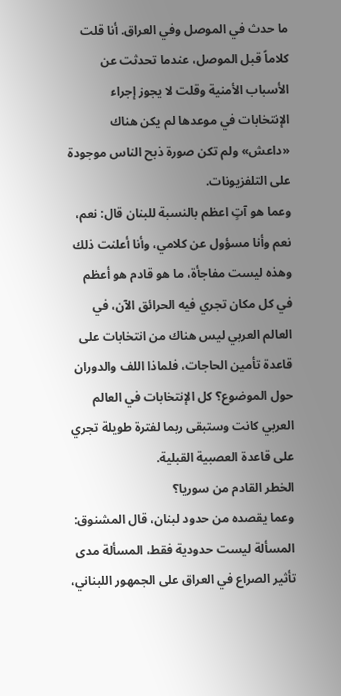ما حدث في الموصل وفي العراق. أنا قلت كلاماً قبل الموصل، عندما تحدثت عن الأسباب الأمنية وقلت لا يجوز إجراء الإنتخابات في موعدها لم يكن هناك «داعش» ولم تكن صورة ذبح الناس موجودة على التلفزيونات.
وعما هو آتٍ اعظم بالنسبة للبنان قال: نعم، نعم وأنا مسؤول عن كلامي، وأنا أعلنت ذلك وهذه ليست مفاجأة، ما هو قادم هو أعظم في كل مكان تجري فيه الحرائق الآن، في العالم العربي ليس هناك من انتخابات على قاعدة تأمين الحاجات، فلماذا اللف والدوران حول الموضوع؟ كل الإنتخابات في العالم العربي كانت وستبقى ربما لفترة طويلة تجري على قاعدة العصبية القبلية.
الخطر القادم من سوريا؟
وعما يقصده من حدود لبنان، قال المشنوق: المسألة ليست حدودية فقط، المسألة مدى تأثير الصراع في العراق على الجمهور اللبناني،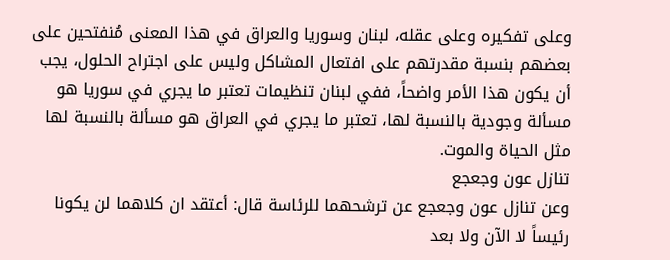وعلى تفكيره وعلى عقله، لبنان وسوريا والعراق في هذا المعنى مُنفتحين على بعضهم بنسبة مقدرتهم على افتعال المشاكل وليس على اجتراح الحلول، يجب أن يكون هذا الأمر واضحاً، ففي لبنان تنظيمات تعتبر ما يجري في سوريا هو مسألة وجودية بالنسبة لها، تعتبر ما يجري في العراق هو مسألة بالنسبة لها مثل الحياة والموت.
تنازل عون وجعجع
وعن تنازل عون وجعجع عن ترشحهما للرئاسة قال: أعتقد ان كلاهما لن يكونا رئيساً لا الآن ولا بعد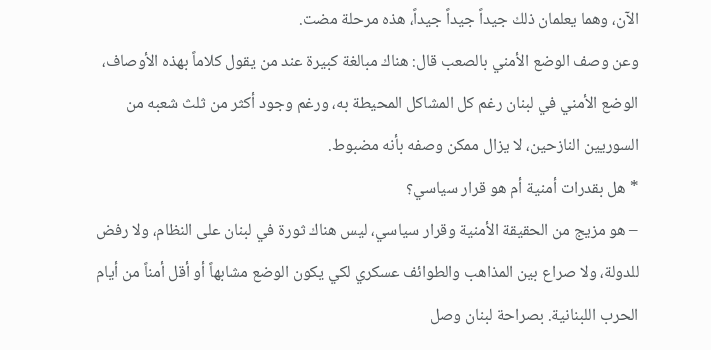الآن، وهما يعلمان ذلك جيداً جيداً جيداً، هذه مرحلة مضت.
وعن وصف الوضع الأمني بالصعب قال: هناك مبالغة كبيرة عند من يقول كلاماً بهذه الأوصاف، الوضع الأمني في لبنان رغم كل المشاكل المحيطة به، ورغم وجود أكثر من ثلث شعبه من السوريين النازحين، لا يزال ممكن وصفه بأنه مضبوط.
* هل بقدرات أمنية أم هو قرار سياسي؟
– هو مزيج من الحقيقة الأمنية وقرار سياسي، ليس هناك ثورة في لبنان على النظام، ولا رفض للدولة، ولا صراع بين المذاهب والطوائف عسكري لكي يكون الوضع مشابهاً أو أقل أمناً من أيام الحرب اللبنانية. بصراحة لبنان وصل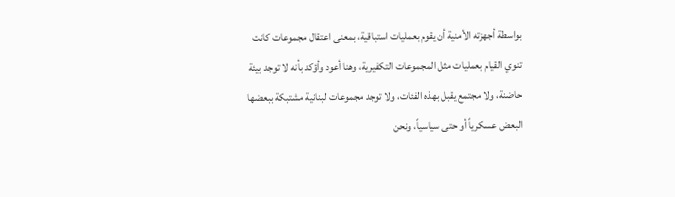بواسطة أجهزته الأمنية أن يقوم بعمليات استباقية، بمعنى اعتقال مجموعات كانت تنوي القيام بعمليات مثل المجموعات التكفيرية، وهنا أعود وأؤكد بأنه لا توجد بيئة حاضنة، ولا مجتمع يقبل بهذه الفئات، ولا توجد مجموعات لبنانية مشتبكة ببعضها البعض عسكرياً أو حتى سياسياً، ونحن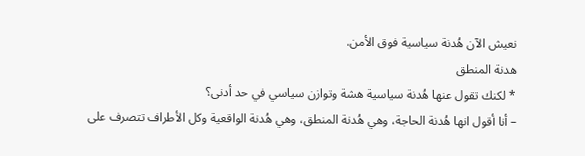نعيش الآن هُدنة سياسية فوق الأمن.
هدنة المنطق
* لكنك تقول عنها هُدنة سياسية هشة وتوازن سياسي في حد أدنى؟
– أنا أقول انها هُدنة الحاجة، وهي هُدنة المنطق، وهي هُدنة الواقعية وكل الأطراف تتصرف على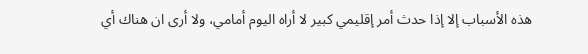هذه الأسباب إلا إذا حدث أمر إقليمي كبير لا أراه اليوم أمامي، ولا أرى ان هناك أي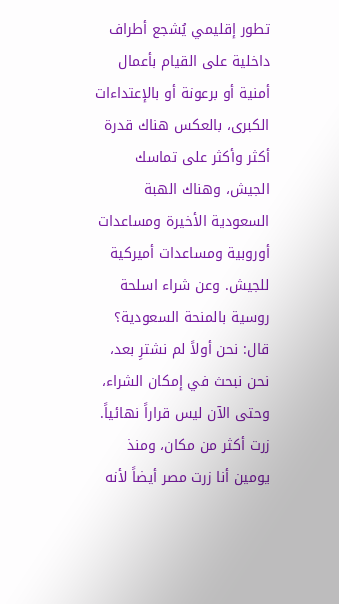تطور إقليمي يُشجع أطراف داخلية على القيام بأعمال أمنية أو برعونة أو بالإعتداءات الكبرى، بالعكس هناك قدرة أكثر وأكثر على تماسك الجيش، وهناك الهبة السعودية الأخيرة ومساعدات أوروبية ومساعدات أميركية للجيش. وعن شراء اسلحة روسية بالمنحة السعودية؟ قال: نحن أولاً لم نشترِ بعد، نحن نبحث في إمكان الشراء، وحتى الآن ليس قراراً نهائياً. زرت أكثر من مكان، ومنذ يومين أنا زرت مصر أيضاً لأنه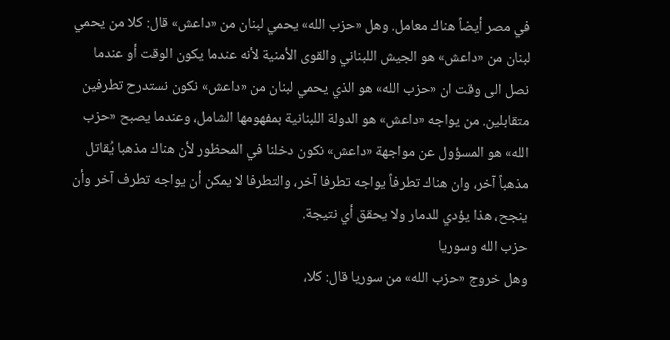في مصر أيضاً هناك معامل. وهل «حزب الله» يحمي لبنان من «داعش» قال: كلا من يحمي لبنان من «داعش» هو الجيش اللبناني والقوى الأمنية لأنه عندما يكون الوقت أو عندما نصل الى وقت ان «حزب الله» هو الذي يحمي لبنان من «داعش» نكون نستدرح تطرفين متقابلين. من يواجه «داعش» هو الدولة اللبنانية بمفهومها الشامل، وعندما يصبح «حزب الله» هو المسؤول عن مواجهة «داعش» نكون دخلنا في المحظور لأن هناك مذهبا يُقاتل مذهباً آخر، وان هناك تطرفاً يواجه تطرفا آخر، والتطرفا لا يمكن أن يواجه تطرف آخر وأن ينجح، هذا يؤدي للدمار ولا يحقق أي نتيجة.
حزب الله وسوريا
وهل خروج «حزب الله» من سوريا قال: كلا،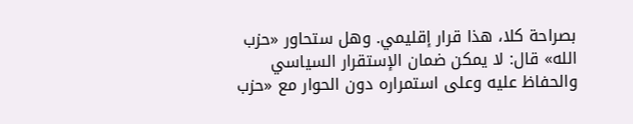بصراحة كلا، هذا قرار إقليمي. وهل ستحاور «حزب الله» قال: لا يمكن ضمان الإستقرار السياسي والحفاظ عليه وعلى استمراره دون الحوار مع «حزب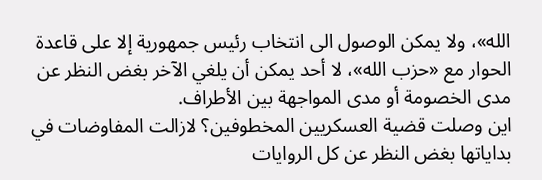الله»، ولا يمكن الوصول الى انتخاب رئيس جمهورية إلا على قاعدة الحوار مع «حزب الله»، لا أحد يمكن أن يلغي الآخر بغض النظر عن مدى الخصومة أو مدى المواجهة بين الأطراف.
اين وصلت قضية العسكريين المخطوفين؟ لازالت المفاوضات في بداياتها بغض النظر عن كل الروايات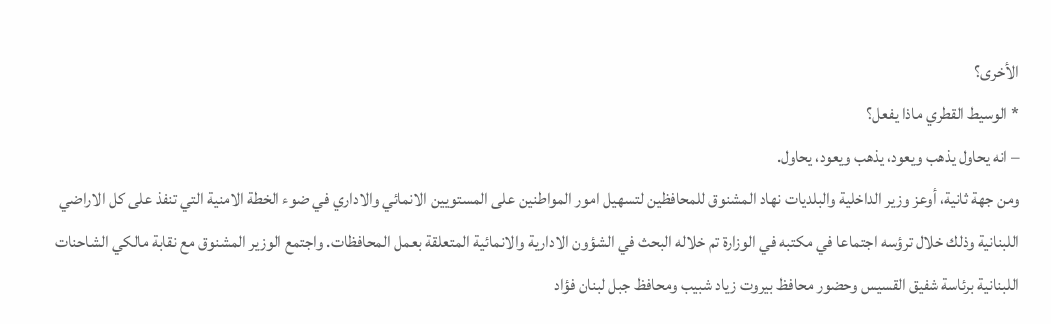الأخرى؟
* الوسيط القطري ماذا يفعل؟
– انه يحاول يذهب ويعود، يذهب ويعود، يحاول.
ومن جهة ثانية، أوعز وزير الداخلية والبلديات نهاد المشنوق للمحافظين لتسهيل امور المواطنين على المستويين الانمائي والاداري في ضوء الخطة الامنية التي تنفذ على كل الاراضي اللبنانية وذلك خلال ترؤسه اجتماعا في مكتبه في الوزارة تم خلاله البحث في الشؤون الادارية والانمائية المتعلقة بعمل المحافظات. واجتمع الوزير المشنوق مع نقابة مالكي الشاحنات اللبنانية برئاسة شفيق القسيس وحضور محافظ بيروت زياد شبيب ومحافظ جبل لبنان فؤاد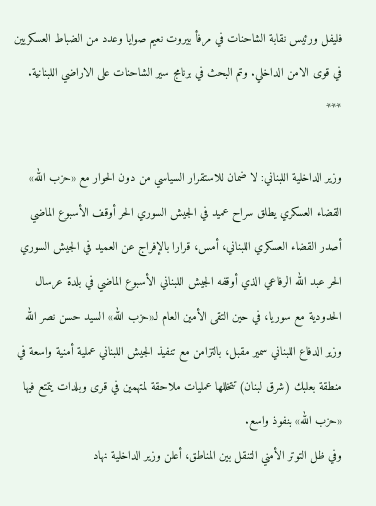فليفل ورئيس نقابة الشاحنات في مرفأ بيروت نعيم صوايا وعدد من الضباط العسكريين في قوى الامن الداخلي. وتم البحث في برنامج سير الشاحنات على الاراضي اللبنانية.
***

وزير الداخلية اللبناني: لا ضمان للاستقرار السياسي من دون الحوار مع «حزب الله»
القضاء العسكري يطلق سراح عميد في الجيش السوري الحر أوقف الأسبوع الماضي
أصدر القضاء العسكري اللبناني، أمس، قرارا بالإفراج عن العميد في الجيش السوري الحر عبد الله الرفاعي الذي أوقفه الجيش اللبناني الأسبوع الماضي في بلدة عرسال الحدودية مع سوريا، في حين التقى الأمين العام لـ«حزب الله» السيد حسن نصر الله وزير الدفاع اللبناني سمير مقبل، بالتزامن مع تنفيذ الجيش اللبناني عملية أمنية واسعة في منطقة بعلبك (شرق لبنان) تتخللها عمليات ملاحقة لمتهمين في قرى وبلدات يتمتع فيها «حزب الله» بنفوذ واسع.
وفي ظل التوتر الأمني التنقل بين المناطق، أعلن وزير الداخلية نهاد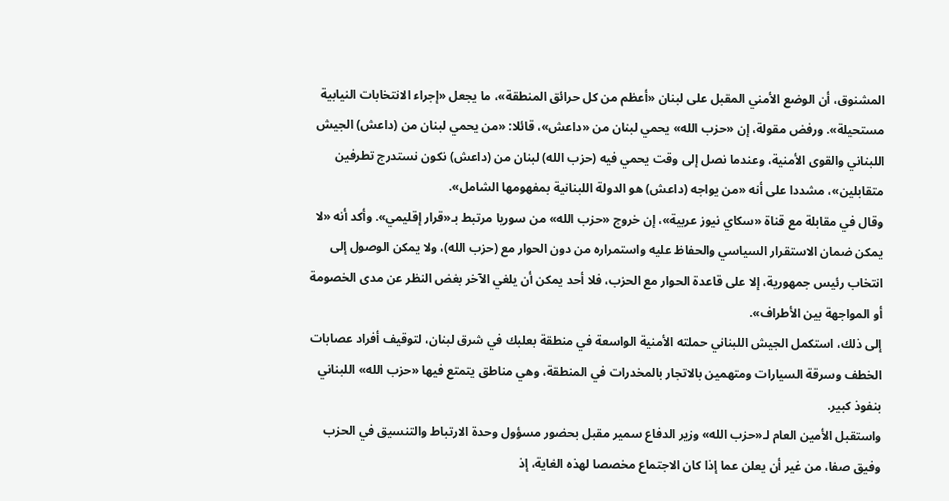المشنوق، أن الوضع الأمني المقبل على لبنان «أعظم من كل حرائق المنطقة»، ما يجعل «إجراء الانتخابات النيابية مستحيلة». ورفض مقولة، إن «حزب الله» يحمي لبنان من «داعش»، قائلا: «من يحمي لبنان من (داعش) الجيش اللبناني والقوى الأمنية، وعندما نصل إلى وقت يحمي فيه (حزب الله) لبنان من (داعش) نكون نستدرج تطرفين متقابلين»، مشددا على أنه «من يواجه (داعش) هو الدولة اللبنانية بمفهومها الشامل».
وقال في مقابلة مع قناة «سكاي نيوز عربية»، إن خروج «حزب الله» من سوريا مرتبط بـ«قرار إقليمي». وأكد أنه «لا يمكن ضمان الاستقرار السياسي والحفاظ عليه واستمراره من دون الحوار مع (حزب الله)، ولا يمكن الوصول إلى انتخاب رئيس جمهورية، إلا على قاعدة الحوار مع الحزب، فلا أحد يمكن أن يلغي الآخر بغض النظر عن مدى الخصومة أو المواجهة بين الأطراف».
إلى ذلك، استكمل الجيش اللبناني حملته الأمنية الواسعة في منطقة بعلبك في شرق لبنان، لتوقيف أفراد عصابات الخطف وسرقة السيارات ومتهمين بالاتجار بالمخدرات في المنطقة، وهي مناطق يتمتع فيها «حزب الله» اللبناني بنفوذ كبير.
واستقبل الأمين العام لـ«حزب الله» وزير الدفاع سمير مقبل بحضور مسؤول وحدة الارتباط والتنسيق في الحزب وفيق صفا، من غير أن يعلن عما إذا كان الاجتماع مخصصا لهذه الغاية، إذ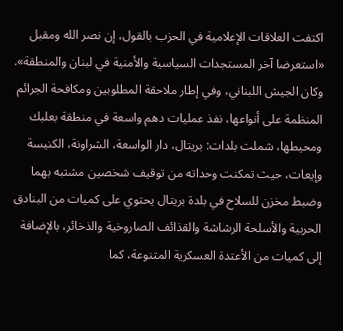اكتفت العلاقات الإعلامية في الحزب بالقول، إن نصر الله ومقبل «استعرضا آخر المستجدات السياسية والأمنية في لبنان والمنطقة». وكان الجيش اللبناني، وفي إطار ملاحقة المطلوبين ومكافحة الجرائم المنظمة على أنواعها، نفذ عمليات دهم واسعة في منطقة بعلبك ومحيطها، شملت بلدات: بريتال، دار الواسعة، الشراونة، الكنيسة وإيعات، حيث تمكنت وحداته من توقيف شخصين مشتبه بهما وضبط مخزن للسلاح في بلدة بريتال يحتوي على كميات من البنادق الحربية والأسلحة الرشاشة والقذائف الصاروخية والذخائر، بالإضافة إلى كميات من الأعتدة العسكرية المتنوعة، كما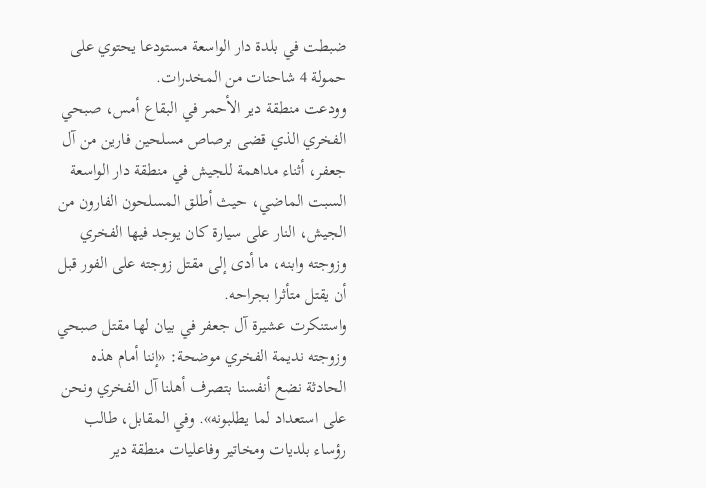ضبطت في بلدة دار الواسعة مستودعا يحتوي على حمولة 4 شاحنات من المخدرات.
وودعت منطقة دير الأحمر في البقاع أمس، صبحي الفخري الذي قضى برصاص مسلحين فارين من آل جعفر، أثناء مداهمة للجيش في منطقة دار الواسعة السبت الماضي، حيث أطلق المسلحون الفارون من الجيش، النار على سيارة كان يوجد فيها الفخري وزوجته وابنه، ما أدى إلى مقتل زوجته على الفور قبل أن يقتل متأثرا بجراحه.
واستنكرت عشيرة آل جعفر في بيان لها مقتل صبحي وزوجته نديمة الفخري موضحة: «إننا أمام هذه الحادثة نضع أنفسنا بتصرف أهلنا آل الفخري ونحن على استعداد لما يطلبونه». وفي المقابل، طالب رؤساء بلديات ومخاتير وفاعليات منطقة دير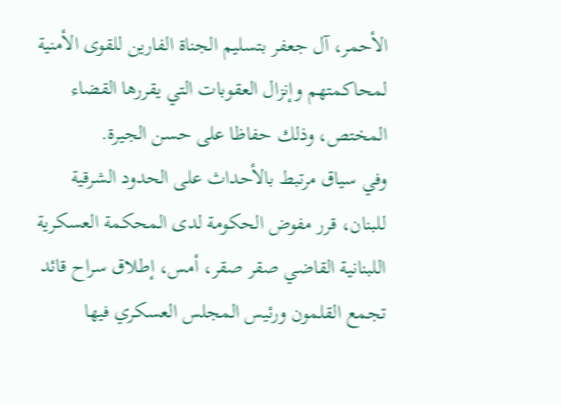الأحمر، آل جعفر بتسليم الجناة الفارين للقوى الأمنية لمحاكمتهم وإنزال العقوبات التي يقررها القضاء المختص، وذلك حفاظا على حسن الجيرة.
وفي سياق مرتبط بالأحداث على الحدود الشرقية للبنان، قرر مفوض الحكومة لدى المحكمة العسكرية اللبنانية القاضي صقر صقر، أمس، إطلاق سراح قائد تجمع القلمون ورئيس المجلس العسكري فيها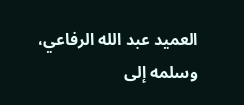العميد عبد الله الرفاعي، وسلمه إلى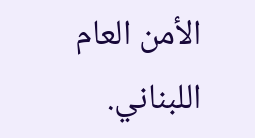الأمن العام اللبناني.